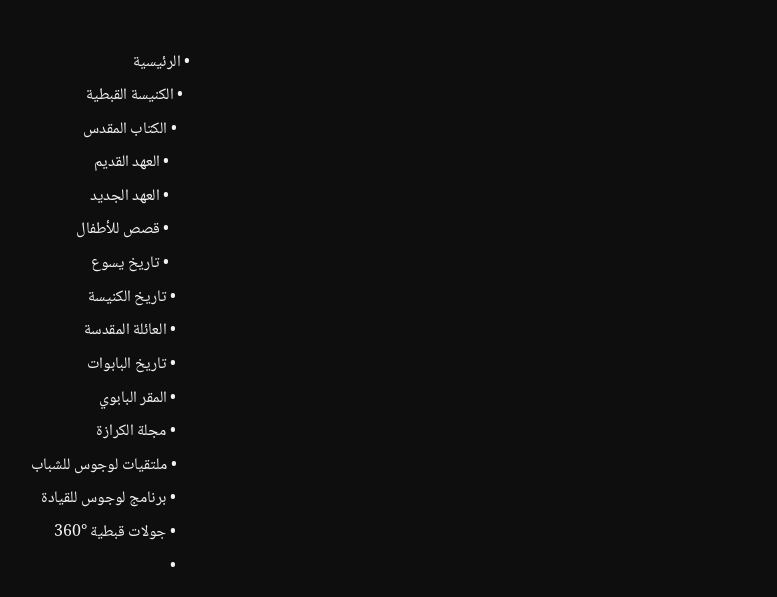• الرئيسية
  • الكنيسة القبطية
    • الكتاب المقدس
      • العهد القديم
      • العهد الجديد
      • قصص للأطفال
      • تاريخ يسوع
    • تاريخ الكنيسة
    • العائلة المقدسة
    • تاريخ البابوات
    • المقر البابوي
    • مجلة الكرازة
    • ملتقيات لوجوس للشباب
    • برنامج لوجوس للقيادة
    • جولات قبطية °360
    •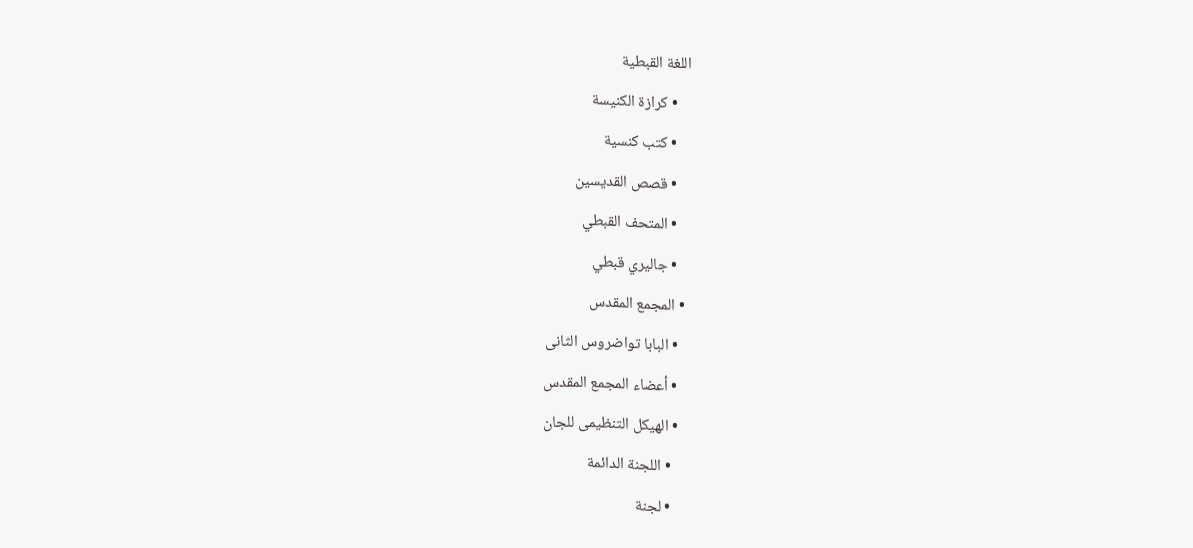اللغة القبطية
    • كرازة الكنيسة
    • كتب كنسية
    • قصص القديسين
    • المتحف القبطي
    • جاليري قبطي
  • المجمع المقدس
    • البابا تواضروس الثانى
    • أعضاء المجمع المقدس
    • الهيكل التنظيمى للجان
      • اللجنة الدائمة
      • لجنة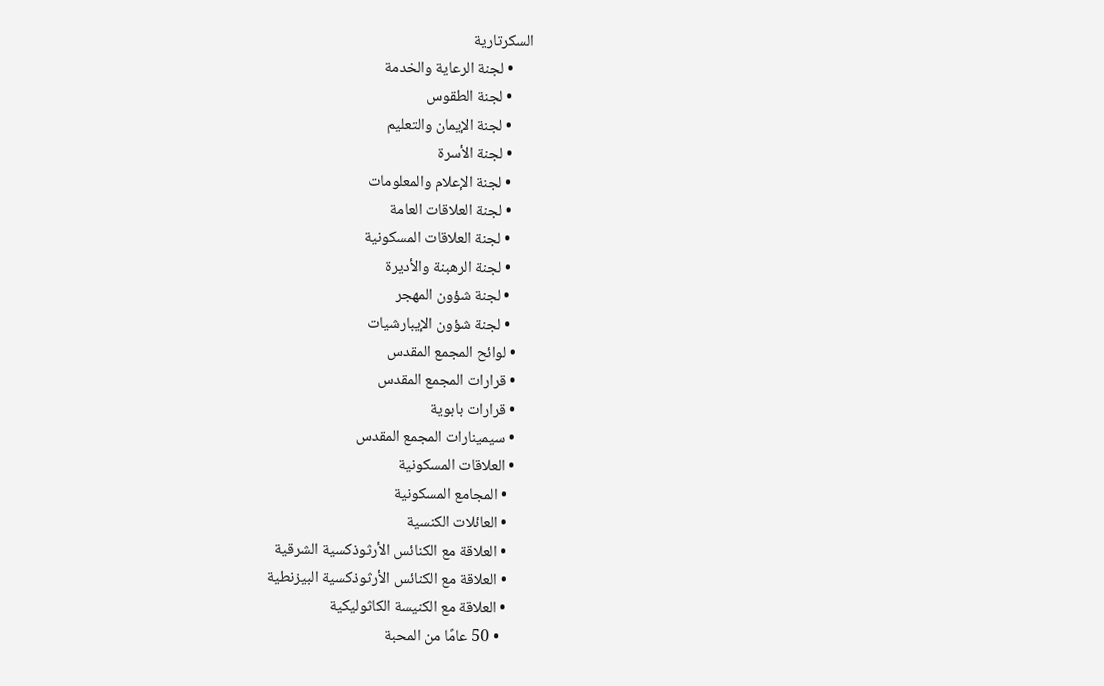السكرتارية
      • لجنة الرعاية والخدمة
      • لجنة الطقوس
      • لجنة الإيمان والتعليم
      • لجنة الأسرة
      • لجنة الإعلام والمعلومات
      • لجنة العلاقات العامة
      • لجنة العلاقات المسكونية
      • لجنة الرهبنة والأديرة
      • لجنة شؤون المهجر
      • لجنة شؤون الإيبارشيات
    • لوائح المجمع المقدس
    • قرارات المجمع المقدس
    • قرارات بابوية
    • سيمينارات المجمع المقدس
    • العلاقات المسكونية
      • المجامع المسكونية
      • العائلات الكنسية
      • العلاقة مع الكنائس الأرثوذكسية الشرقية
      • العلاقة مع الكنائس الأرثوذكسية البيزنطية
      • العلاقة مع الكنيسة الكاثوليكية
        • 50 عامًا من المحبة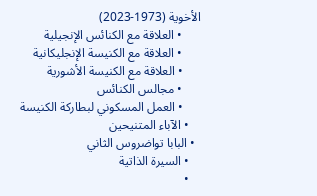الأخوية (1973-2023)
      • العلاقة مع الكنائس الإنجيلية
      • العلاقة مع الكنيسة الإنجليكانية
      • العلاقة مع الكنيسة الأشورية
      • مجالس الكنائس
      • العمل المسكوني لبطاركة الكنيسة
    • الآباء المتنيحين
  • البابا تواضروس الثاني
    • السيرة الذاتية
    •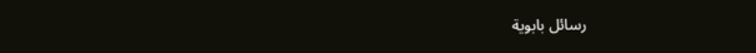رسائل بابوية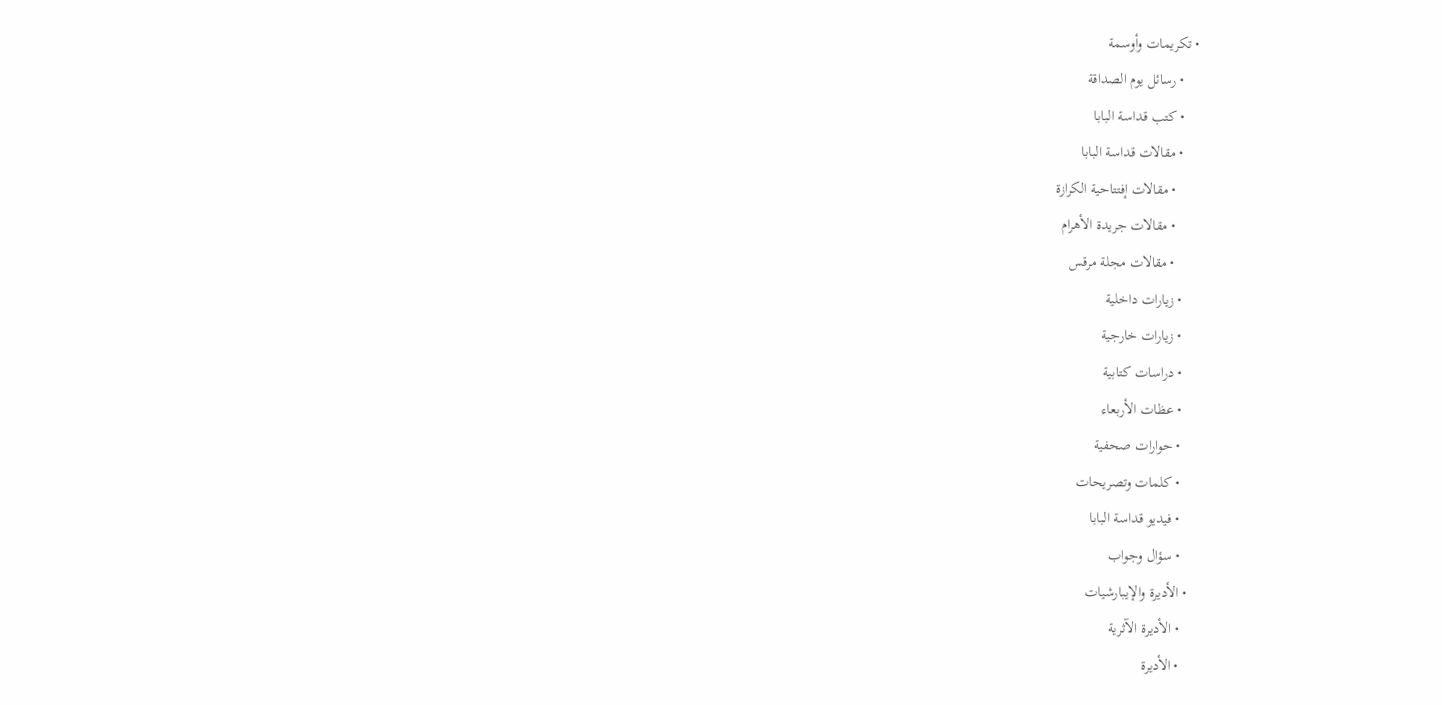• تكريمات وأوسمة
    • رسائل يوم الصداقة
    • كتب قداسة البابا
    • مقالات قداسة البابا
      • مقالات إفتتاحية الكرازة
      • مقالات جريدة الأهرام
      • مقالات مجلة مرقس
    • زيارات داخلية
    • زيارات خارجية
    • دراسات كتابية
    • عظات الأربعاء
    • حوارات صحفية
    • كلمات وتصريحات
    • فيديو قداسة البابا
    • سؤال وجواب
  • الأديرة والإيبارشيات
    • الأديرة الآثرية
    • الأديرة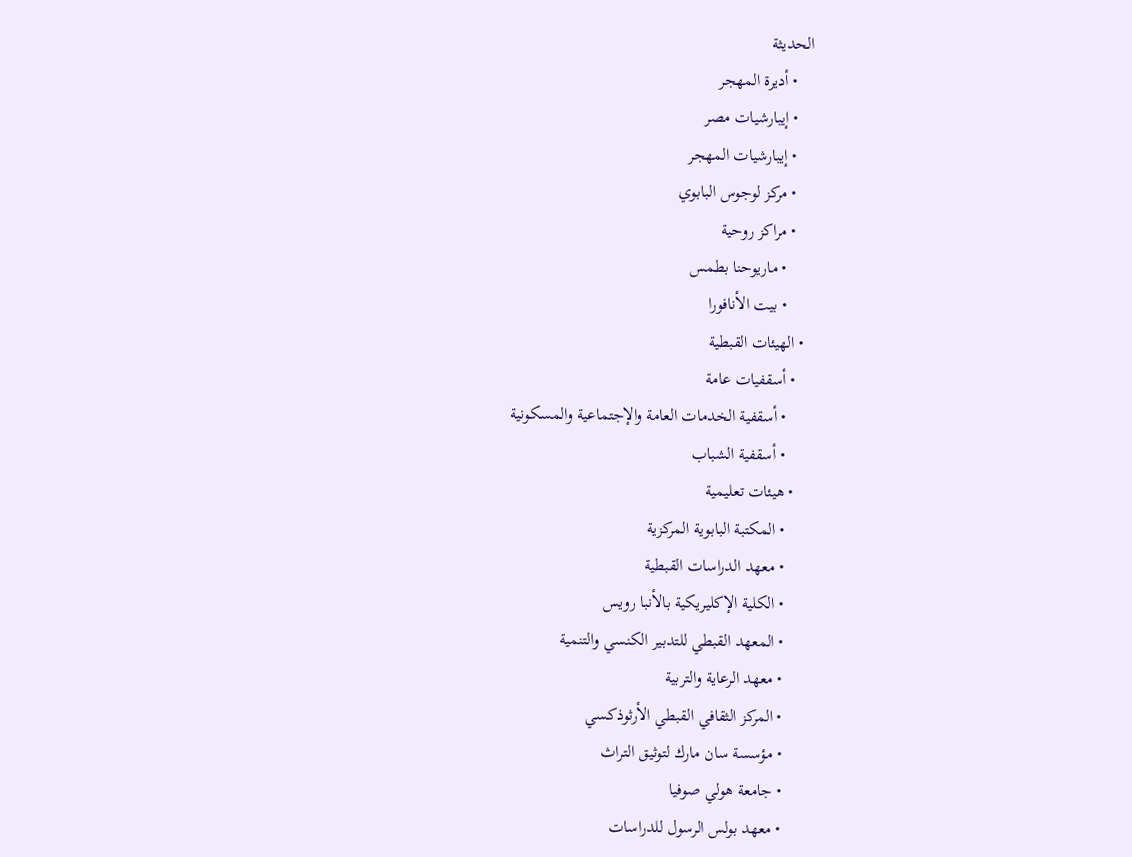الحديثة
    • أديرة المهجر
    • إيبارشيات مصر
    • إيبارشيات المهجر
    • مركز لوجوس البابوي
    • مراكز روحية
      • ماريوحنا بطمس
      • بيت الأنافورا
  • الهيئات القبطية
    • أسقفيات عامة
      • أسقفية الخدمات العامة والإجتماعية والمسكونية
      • أسقفية الشباب
    • هيئات تعليمية
      • المكتبة البابوية المركزية
      • معهد الدراسات القبطية
      • الكلية الإكليريكية بالأنبا رويس
      • المعهد القبطي للتدبير الكنسي والتنمية
      • معهد الرعاية والتربية
      • المركز الثقافي القبطي الأرثوذكسي
      • مؤسسة سان مارك لتوثيق التراث
      • جامعة هولي صوفيا
      • معهد بولس الرسول للدراسات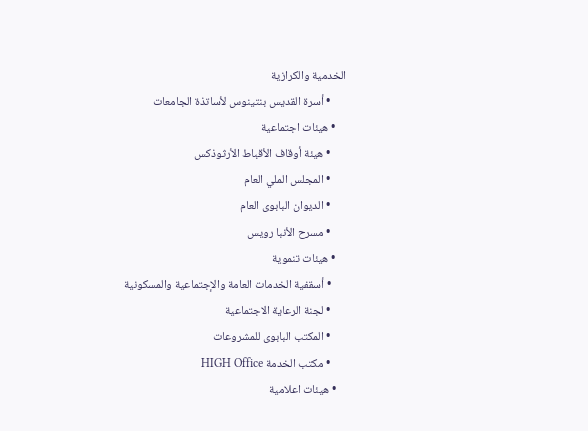الخدمية والكرازية
      • أسرة القديس بنتينوس لأساتذة الجامعات
    • هيئات اجتماعية
      • هيئة أوقاف الأقباط الأرثوذكس
      • المجلس الملي العام
      • الديوان البابوى العام
      • مسرح الأنبا رويس
    • هيئات تنموية
      • أسقفية الخدمات العامة والإجتماعية والمسكونية
      • لجنة الرعاية الاجتماعية
      • المكتب البابوى للمشروعات
      • مكتب الخدمة HIGH Office
    • هيئات اعلامية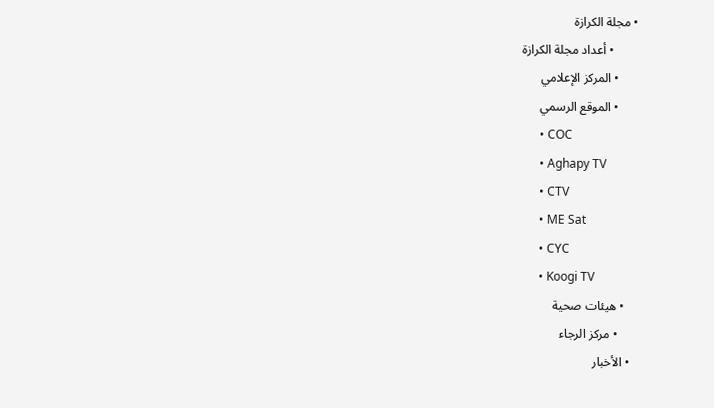• مجلة الكرازة
        • أعداد مجلة الكرازة
      • المركز الإعلامي
      • الموقع الرسمي
      • COC
      • Aghapy TV
      • CTV
      • ME Sat
      • CYC
      • Koogi TV
    • هيئات صحية
      • مركز الرجاء
  • الأخبار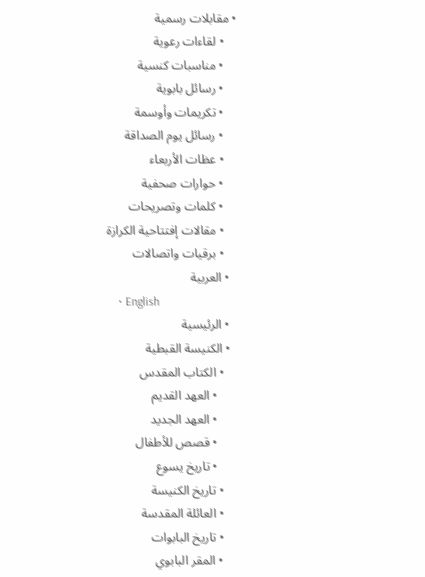• مقابلات رسمية
    • لقاءات رعوية
    • مناسبات كنسية
    • رسائل بابوية
    • تكريمات وأوسمة
    • رسائل يوم الصداقة
    • عظات الأربعاء
    • حوارات صحفية
    • كلمات وتصريحات
    • مقالات إفتتاحية الكرازة
    • برقيات واتصالات
  • العربية
    • English
  • الرئيسية
  • الكنيسة القبطية
    • الكتاب المقدس
      • العهد القديم
      • العهد الجديد
      • قصص للأطفال
      • تاريخ يسوع
    • تاريخ الكنيسة
    • العائلة المقدسة
    • تاريخ البابوات
    • المقر البابوي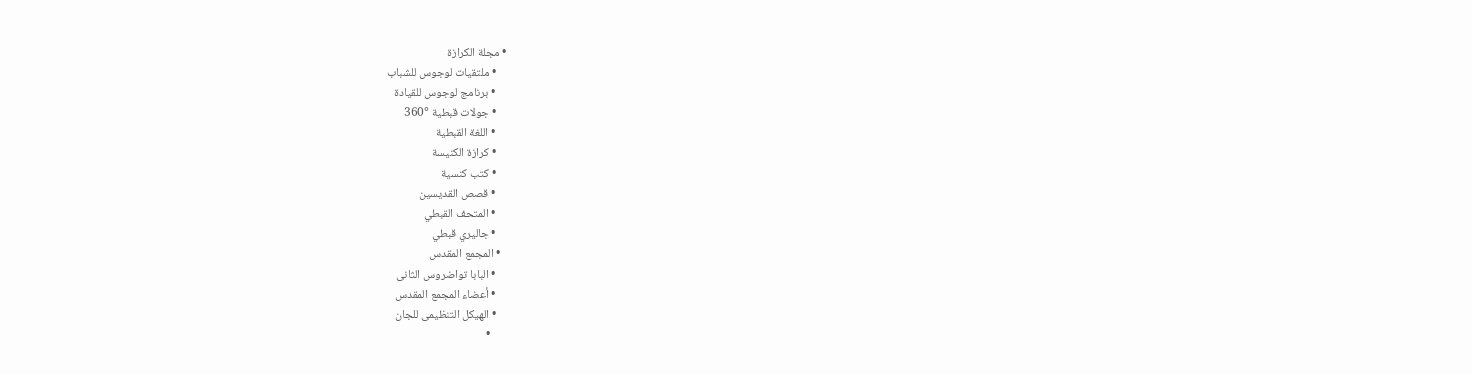• مجلة الكرازة
    • ملتقيات لوجوس للشباب
    • برنامج لوجوس للقيادة
    • جولات قبطية °360
    • اللغة القبطية
    • كرازة الكنيسة
    • كتب كنسية
    • قصص القديسين
    • المتحف القبطي
    • جاليري قبطي
  • المجمع المقدس
    • البابا تواضروس الثانى
    • أعضاء المجمع المقدس
    • الهيكل التنظيمى للجان
      •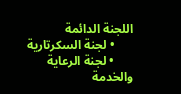اللجنة الدائمة
      • لجنة السكرتارية
      • لجنة الرعاية والخدمة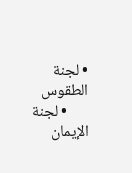• لجنة الطقوس
      • لجنة الإيمان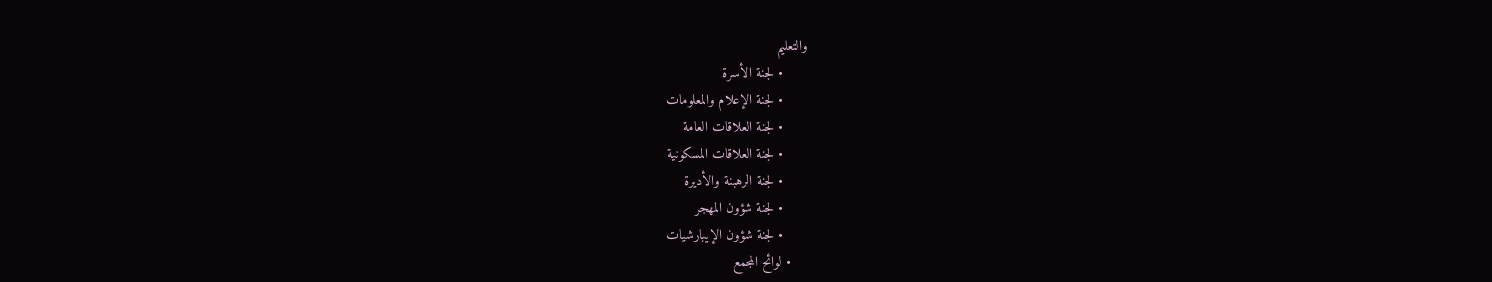والتعليم
      • لجنة الأسرة
      • لجنة الإعلام والمعلومات
      • لجنة العلاقات العامة
      • لجنة العلاقات المسكونية
      • لجنة الرهبنة والأديرة
      • لجنة شؤون المهجر
      • لجنة شؤون الإيبارشيات
    • لوائح المجمع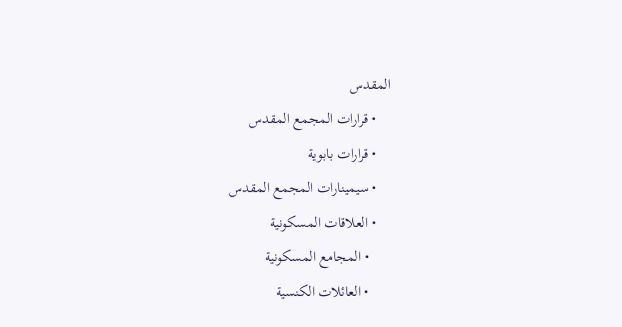المقدس
    • قرارات المجمع المقدس
    • قرارات بابوية
    • سيمينارات المجمع المقدس
    • العلاقات المسكونية
      • المجامع المسكونية
      • العائلات الكنسية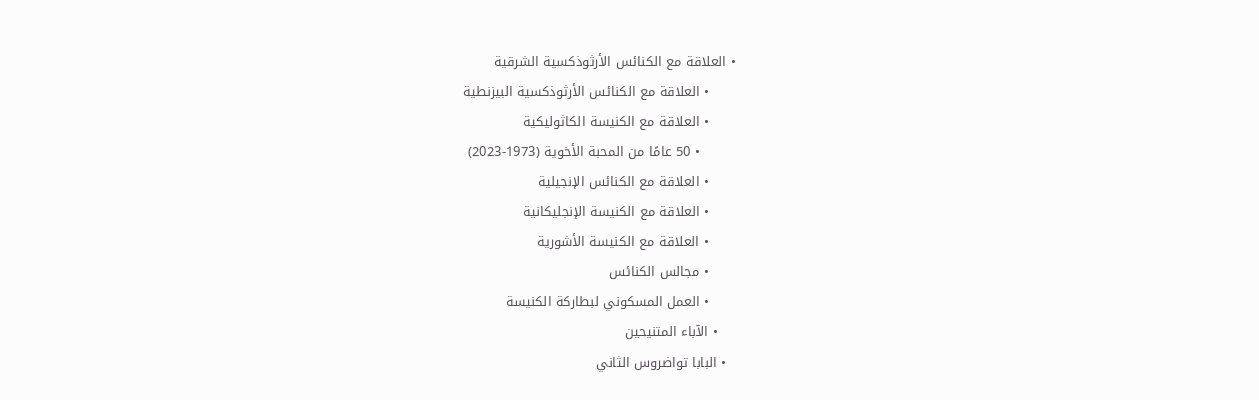• العلاقة مع الكنائس الأرثوذكسية الشرقية
      • العلاقة مع الكنائس الأرثوذكسية البيزنطية
      • العلاقة مع الكنيسة الكاثوليكية
        • 50 عامًا من المحبة الأخوية (1973-2023)
      • العلاقة مع الكنائس الإنجيلية
      • العلاقة مع الكنيسة الإنجليكانية
      • العلاقة مع الكنيسة الأشورية
      • مجالس الكنائس
      • العمل المسكوني لبطاركة الكنيسة
    • الآباء المتنيحين
  • البابا تواضروس الثاني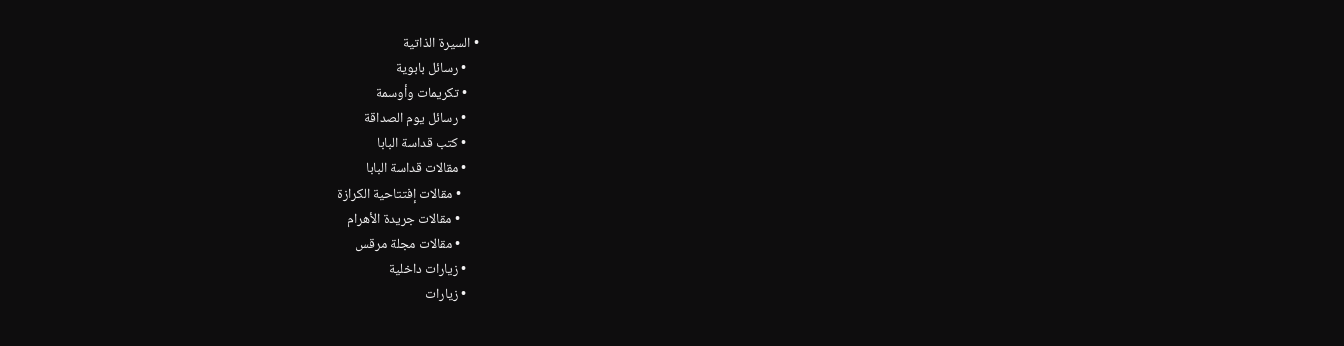• السيرة الذاتية
    • رسائل بابوية
    • تكريمات وأوسمة
    • رسائل يوم الصداقة
    • كتب قداسة البابا
    • مقالات قداسة البابا
      • مقالات إفتتاحية الكرازة
      • مقالات جريدة الأهرام
      • مقالات مجلة مرقس
    • زيارات داخلية
    • زيارات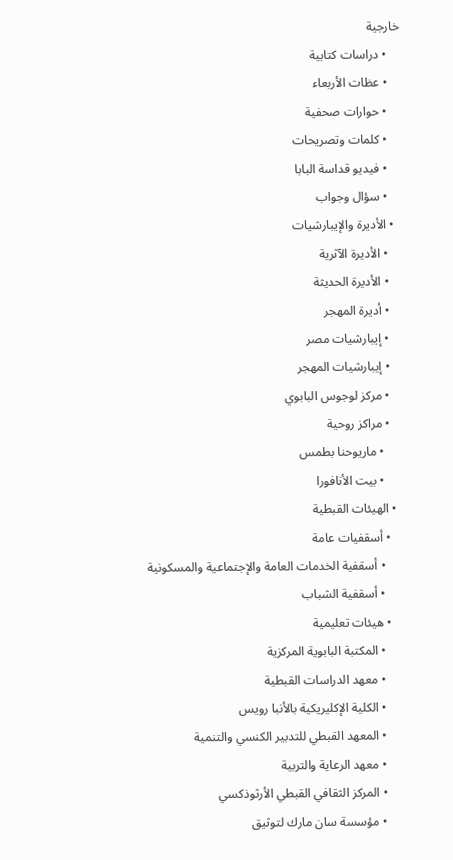خارجية
    • دراسات كتابية
    • عظات الأربعاء
    • حوارات صحفية
    • كلمات وتصريحات
    • فيديو قداسة البابا
    • سؤال وجواب
  • الأديرة والإيبارشيات
    • الأديرة الآثرية
    • الأديرة الحديثة
    • أديرة المهجر
    • إيبارشيات مصر
    • إيبارشيات المهجر
    • مركز لوجوس البابوي
    • مراكز روحية
      • ماريوحنا بطمس
      • بيت الأنافورا
  • الهيئات القبطية
    • أسقفيات عامة
      • أسقفية الخدمات العامة والإجتماعية والمسكونية
      • أسقفية الشباب
    • هيئات تعليمية
      • المكتبة البابوية المركزية
      • معهد الدراسات القبطية
      • الكلية الإكليريكية بالأنبا رويس
      • المعهد القبطي للتدبير الكنسي والتنمية
      • معهد الرعاية والتربية
      • المركز الثقافي القبطي الأرثوذكسي
      • مؤسسة سان مارك لتوثيق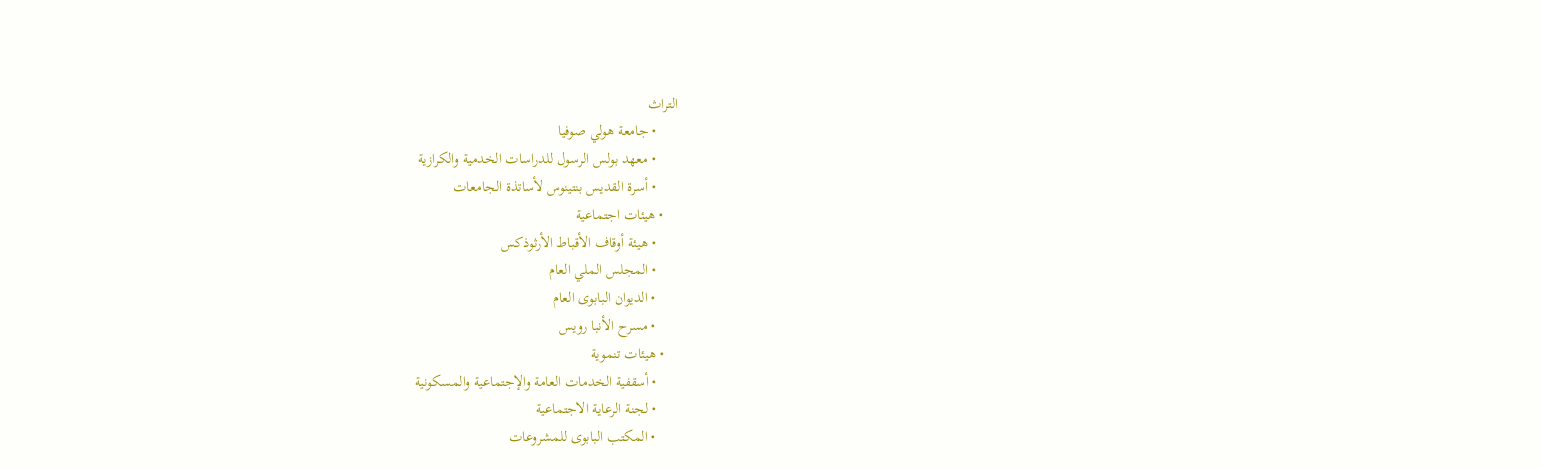التراث
      • جامعة هولي صوفيا
      • معهد بولس الرسول للدراسات الخدمية والكرازية
      • أسرة القديس بنتينوس لأساتذة الجامعات
    • هيئات اجتماعية
      • هيئة أوقاف الأقباط الأرثوذكس
      • المجلس الملي العام
      • الديوان البابوى العام
      • مسرح الأنبا رويس
    • هيئات تنموية
      • أسقفية الخدمات العامة والإجتماعية والمسكونية
      • لجنة الرعاية الاجتماعية
      • المكتب البابوى للمشروعات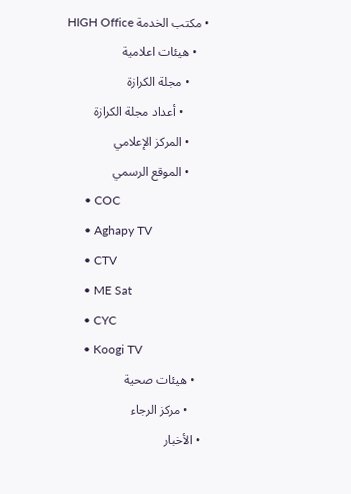• مكتب الخدمة HIGH Office
    • هيئات اعلامية
      • مجلة الكرازة
        • أعداد مجلة الكرازة
      • المركز الإعلامي
      • الموقع الرسمي
      • COC
      • Aghapy TV
      • CTV
      • ME Sat
      • CYC
      • Koogi TV
    • هيئات صحية
      • مركز الرجاء
  • الأخبار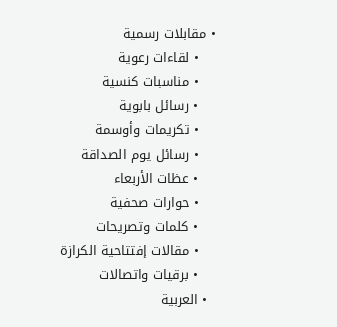• مقابلات رسمية
    • لقاءات رعوية
    • مناسبات كنسية
    • رسائل بابوية
    • تكريمات وأوسمة
    • رسائل يوم الصداقة
    • عظات الأربعاء
    • حوارات صحفية
    • كلمات وتصريحات
    • مقالات إفتتاحية الكرازة
    • برقيات واتصالات
  • العربية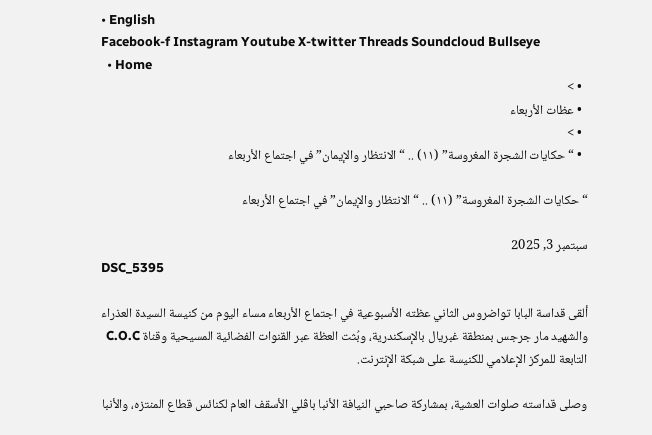• English
Facebook-f Instagram Youtube X-twitter Threads Soundcloud Bullseye
  • Home
  • >
  • عظات الأربعاء
  • >
  • “حكايات الشجرة المغروسة” (١١) .. “الانتظار والإيمان” في اجتماع الأربعاء

“حكايات الشجرة المغروسة” (١١) .. “الانتظار والإيمان” في اجتماع الأربعاء

سبتمبر 3, 2025
DSC_5395

ألقى قداسة البابا تواضروس الثاني عظته الأسبوعية في اجتماع الأربعاء مساء اليوم من كنيسة السيدة العذراء والشهيد مار جرجس بمنطقة غبريال بالإسكندرية، وبُثت العظة عبر القنوات الفضائية المسيحية وقناة C.O.C التابعة للمركز الإعلامي للكنيسة على شبكة الإنترنت.

وصلى قداسته صلوات العشية، بمشاركة صاحبي النيافة الأنبا باڤلي الأسقف العام لكنائس قطاع المنتزه، والأنبا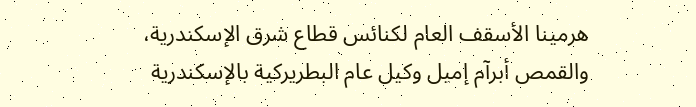هرمينا الأسقف العام لكنائس قطاع شرق الإسكندرية، والقمص أبرآم إميل وكيل عام البطريركية بالإسكندرية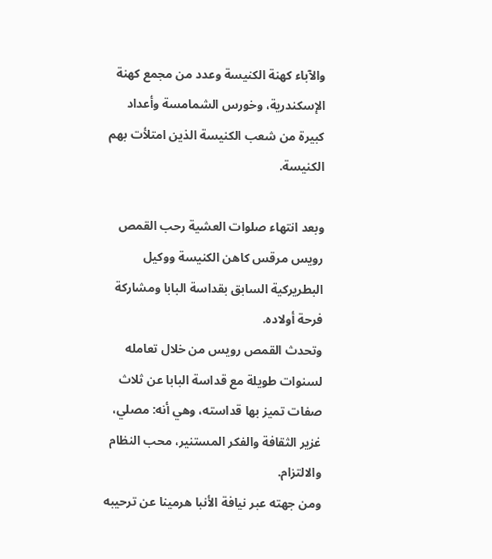والآباء كهنة الكنيسة وعدد من مجمع كهنة الإسكندرية، وخورس الشمامسة وأعداد كبيرة من شعب الكنيسة الذين امتلأت بهم الكنيسة.

وبعد انتهاء صلوات العشية رحب القمص رويس مرقس كاهن الكنيسة ووكيل البطريركية السابق بقداسة البابا ومشاركة فرحة أولاده.
وتحدث القمص رويس من خلال تعامله لسنوات طويلة مع قداسة البابا عن ثلاث صفات تميز بها قداسته، وهي أنه: مصلي، غزير الثقافة والفكر المستنير، محب النظام والالتزام.
ومن جهته عبر نيافة الأنبا هرمينا عن ترحيبه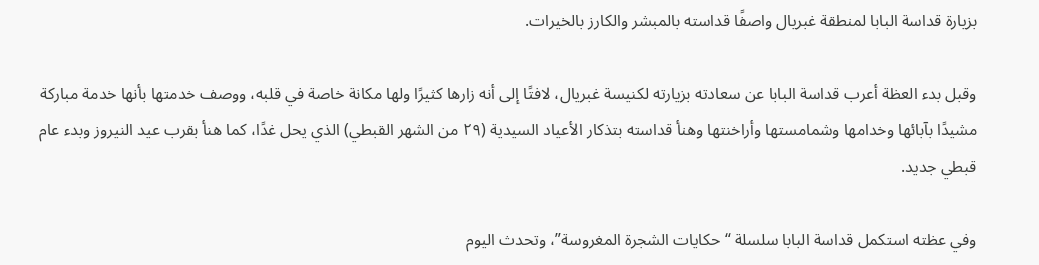بزيارة قداسة البابا لمنطقة غبريال واصفًا قداسته بالمبشر والكارز بالخيرات.

وقبل بدء العظة أعرب قداسة البابا عن سعادته بزيارته لكنيسة غبريال، لافتًا إلى أنه زارها كثيرًا ولها مكانة خاصة في قلبه، ووصف خدمتها بأنها خدمة مباركة مشيدًا بآبائها وخدامها وشمامستها وأراخنتها وهنأ قداسته بتذكار الأعياد السيدية (٢٩ من الشهر القبطي) الذي يحل غدًا، كما هنأ بقرب عيد النيروز وبدء عام قبطي جديد.

وفي عظته استكمل قداسة البابا سلسلة “حكايات الشجرة المغروسة”، وتحدث اليوم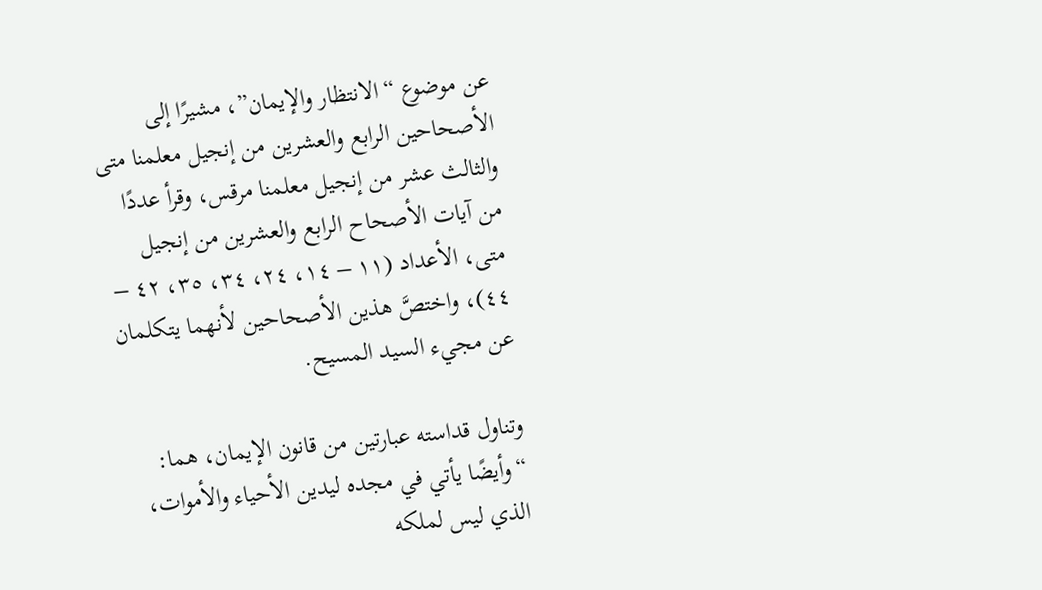عن موضوع “الانتظار والإيمان”، مشيرًا إلى الأصحاحين الرابع والعشرين من إنجيل معلمنا متى والثالث عشر من إنجيل معلمنا مرقس، وقرأ عددًا من آيات الأصحاح الرابع والعشرين من إنجيل متى، الأعداد (١١ – ١٤، ٢٤، ٣٤، ٣٥، ٤٢ – ٤٤)، واختصَّ هذين الأصحاحين لأنهما يتكلمان عن مجيء السيد المسيح.

وتناول قداسته عبارتين من قانون الإيمان، هما: “وأيضًا يأتي في مجده ليدين الأحياء والأموات، الذي ليس لملكه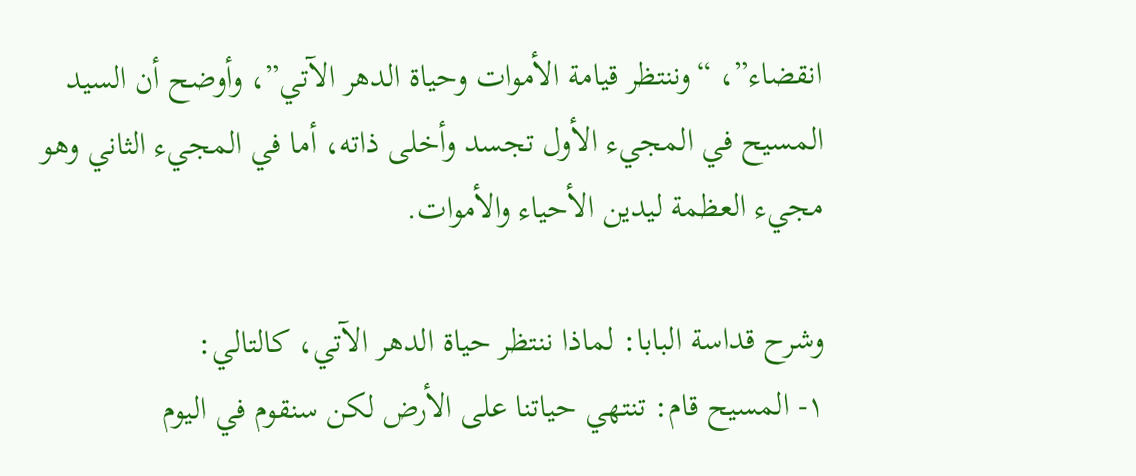انقضاء”، “وننتظر قيامة الأموات وحياة الدهر الآتي”، وأوضح أن السيد المسيح في المجيء الأول تجسد وأخلى ذاته، أما في المجيء الثاني وهو مجيء العظمة ليدين الأحياء والأموات.

وشرح قداسة البابا: لماذا ننتظر حياة الدهر الآتي، كالتالي:
١- المسيح قام: تنتهي حياتنا على الأرض لكن سنقوم في اليوم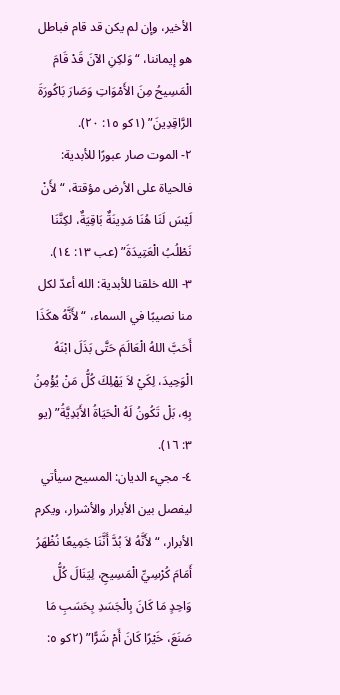الأخير، وإن لم يكن قد قام فباطل هو إيماننا، “وَلكِنِ الآنَ قَدْ قَامَ الْمَسِيحُ مِنَ الأَمْوَاتِ وَصَارَ بَاكُورَةَ الرَّاقِدِينَ” (١كو ١٥: ٢٠).
٢- الموت صار عبورًا للأبدية: فالحياة على الأرض مؤقتة، “لأَنْ لَيْسَ لَنَا هُنَا مَدِينَةٌ بَاقِيَةٌ، لكِنَّنَا نَطْلُبُ الْعَتِيدَةَ” (عب ١٣: ١٤).
٣- الله خلقنا للأبدية: الله أعدّ لكل منا نصيبًا في السماء، “لأَنَّهُ هكَذَا أَحَبَّ اللهُ الْعَالَمَ حَتَّى بَذَلَ ابْنَهُ الْوَحِيدَ، لِكَيْ لاَ يَهْلِكَ كُلُّ مَنْ يُؤْمِنُ بِهِ، بَلْ تَكُونُ لَهُ الْحَيَاةُ الأَبَدِيَّةُ” (يو ٣: ١٦).
٤- مجيء الديان: المسيح سيأتي ليفصل بين الأبرار والأشرار، ويكرم الأبرار، “لأَنَّهُ لاَ بُدَّ أَنَّنَا جَمِيعًا نُظْهَرُ أَمَامَ كُرْسِيِّ الْمَسِيحِ، لِيَنَالَ كُلُّ وَاحِدٍ مَا كَانَ بِالْجَسَدِ بِحَسَبِ مَا صَنَعَ، خَيْرًا كَانَ أَمْ شَرًّا” (٢كو ٥: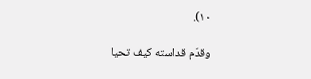١٠).

وقدّم قداسته كيف تحيا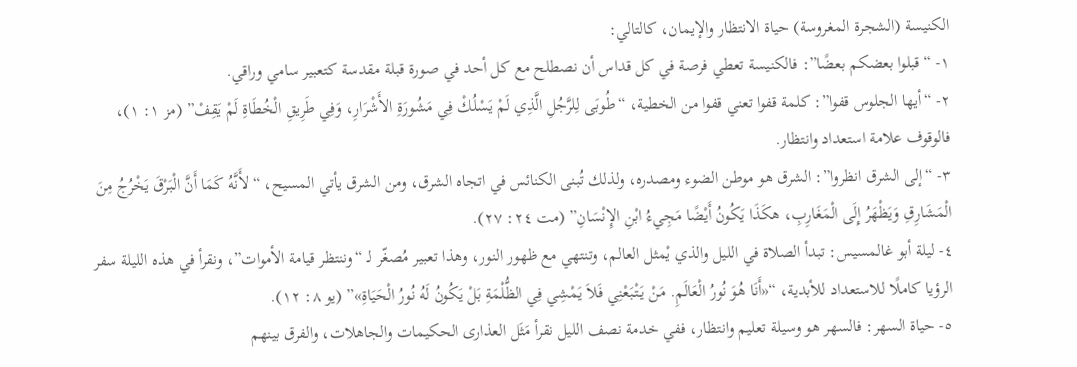الكنيسة (الشجرة المغروسة) حياة الانتظار والإيمان، كالتالي:
١- “قبلوا بعضكم بعضًا”: فالكنيسة تعطي فرصة في كل قداس أن نصطلح مع كل أحد في صورة قبلة مقدسة كتعبير سامي وراقي.
٢- “أيها الجلوس قفوا”: كلمة قفوا تعني قفوا من الخطية، “طُوبَى لِلرَّجُلِ الَّذِي لَمْ يَسْلُكْ فِي مَشُورَةِ الأَشْرَارِ، وَفِي طَرِيقِ الْخُطَاةِ لَمْ يَقِفْ” (مز ١: ١)، فالوقوف علامة استعداد وانتظار.
٣- “إلى الشرق انظروا”: الشرق هو موطن الضوء ومصدره، ولذلك تُبنى الكنائس في اتجاه الشرق، ومن الشرق يأتي المسيح، “لأَنَّهُ كَمَا أَنَّ الْبَرْقَ يَخْرُجُ مِنَ الْمَشَارِقِ وَيَظْهَرُ إِلَى الْمَغَارِبِ، هكَذَا يَكُونُ أَيْضًا مَجِيءُ ابْنِ الإِنْسَانِ” (مت ٢٤: ٢٧).
٤- ليلة أبو غالمسيس: تبدأ الصلاة في الليل والذي يْمثل العالم، وتنتهي مع ظهور النور، وهذا تعبير مُصغّر لـ “وننتظر قيامة الأموات”، ونقرأ في هذه الليلة سفر الرؤيا كاملًا للاستعداد للأبدية، “«أَنَا هُوَ نُورُ الْعَالَمِ. مَنْ يَتْبَعْنِي فَلاَ يَمْشِي فِي الظُّلْمَةِ بَلْ يَكُونُ لَهُ نُورُ الْحَيَاةِ»” (يو ٨: ١٢).
٥- حياة السهر: فالسهر هو وسيلة تعليم وانتظار، ففي خدمة نصف الليل نقرأ مَثَل العذارى الحكيمات والجاهلات، والفرق بينهم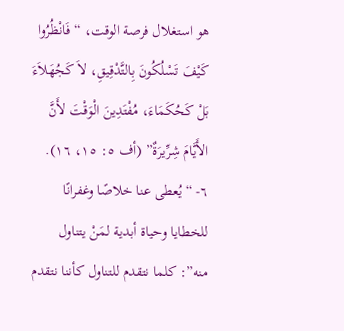هو استغلال فرصة الوقت، “فَانْظُرُوا كَيْفَ تَسْلُكُونَ بِالتَّدْقِيقِ، لاَ كَجُهَلاَءَ بَلْ كَحُكَمَاءَ، مُفْتَدِينَ الْوَقْتَ لأَنَّ الأَيَّامَ شِرِّيرَةٌ” (أف ٥: ١٥، ١٦).
٦- “يُعطى عنا خلاصًا وغفرانًا للخطايا وحياة أبدية لمَنْ يتناول منه”: كلما نتقدم للتناول كأننا نتقدم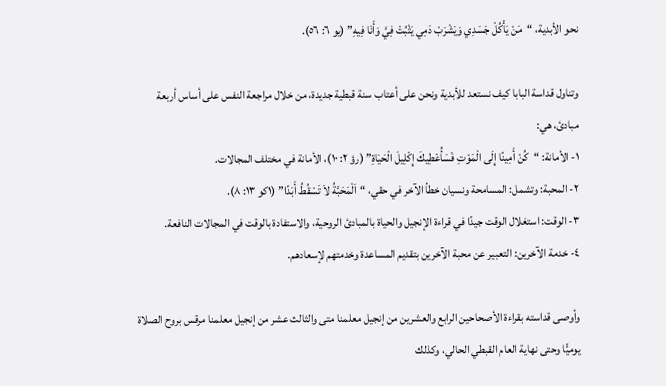نحو الأبدية، “مَنْ يَأْكُلْ جَسَدِي وَيَشْرَبْ دَمِي يَثْبُتْ فِيَّ وَأَنَا فِيهِ” (يو ٦: ٥٦).

وتناول قداسة البابا كيف نستعد للأبدية ونحن على أعتاب سنة قبطية جديدة، من خلال مراجعة النفس على أساس أربعة مبادئ، هي:
١- الأمانة: “كُنْ أَمِينًا إِلَى الْمَوْتِ فَسَأُعْطِيكَ إِكْلِيلَ الْحَيَاةِ” (رؤ ٢: ١٠)، الأمانة في مختلف المجالات.
٢- المحبة: وتشمل: المسامحة ونسيان خطأ الآخر في حقي، “اَلْمَحَبَّةُ لاَ تَسْقُطُ أَبَدًا” (١كو ١٣: ٨).
٣- الوقت: استغلال الوقت جيدًا في قراءة الإنجيل والحياة بالمبادئ الروحية، والاستفادة بالوقت في المجالات النافعة.
٤- خدمة الآخرين: التعبير عن محبة الآخرين بتقديم المساعدة وخدمتهم لإسعادهم.

وأوصى قداسته بقراءة الأصحاحين الرابع والعشرين من إنجيل معلمنا متى والثالث عشر من إنجيل معلمنا مرقس بروح الصلاة يوميًّا وحتى نهاية العام القبطي الحالي، وكذلك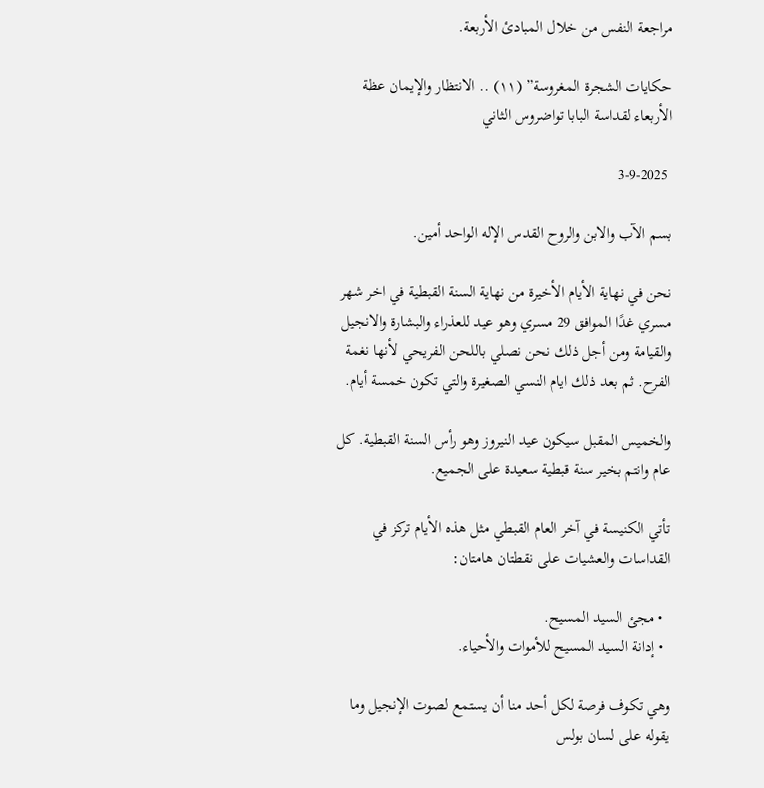مراجعة النفس من خلال المبادئ الأربعة.

حكايات الشجرة المغروسة” (١١) .. الانتظار والإيمان عظة الأربعاء لقداسة البابا تواضروس الثاني

 3-9-2025

بسم الآب والابن والروح القدس الإله الواحد أمين.

نحن في نهاية الأيام الأخيرة من نهاية السنة القبطية في اخر شهر مسري غدًا الموافق 29 مسري وهو عيد للعذراء والبشارة والانجيل والقيامة ومن أجل ذلك نحن نصلي باللحن الفريحي لأنها نغمة الفرح. ثم بعد ذلك ايام النسي الصغيرة والتي تكون خمسة أيام.

والخميس المقبل سيكون عيد النيروز وهو رأس السنة القبطية. كل عام وانتم بخير سنة قبطية سعيدة على الجميع.

تأتي الكنيسة في آخر العام القبطي مثل هذه الأيام تركز في القداسات والعشيات على نقطتان هامتان:

  • مجئ السيد المسيح.
  • إدانة السيد المسيح للأموات والأحياء.

وهي تكوف فرصة لكل أحد منا أن يستمع لصوت الإنجيل وما يقوله على لسان بولس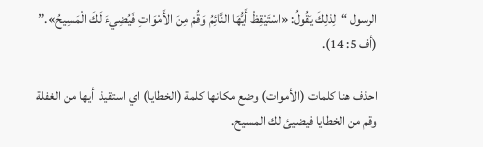الرسول “لِذلِكَ يَقُولُ: «اسْتَيْقِظْ أَيُّهَا النَّائِمُ وَقُمْ مِنَ الأَمْوَاتِ فَيُضِيءَ لَكَ الْمَسِيحُ».” (أف 5: 14).

احذف هنا كلمات (الأموات) وضع مكانها كلمة (الخطايا) اي استقيذ  أيها من الغفلة وقم من الخطايا فيضيئ لك المسيح.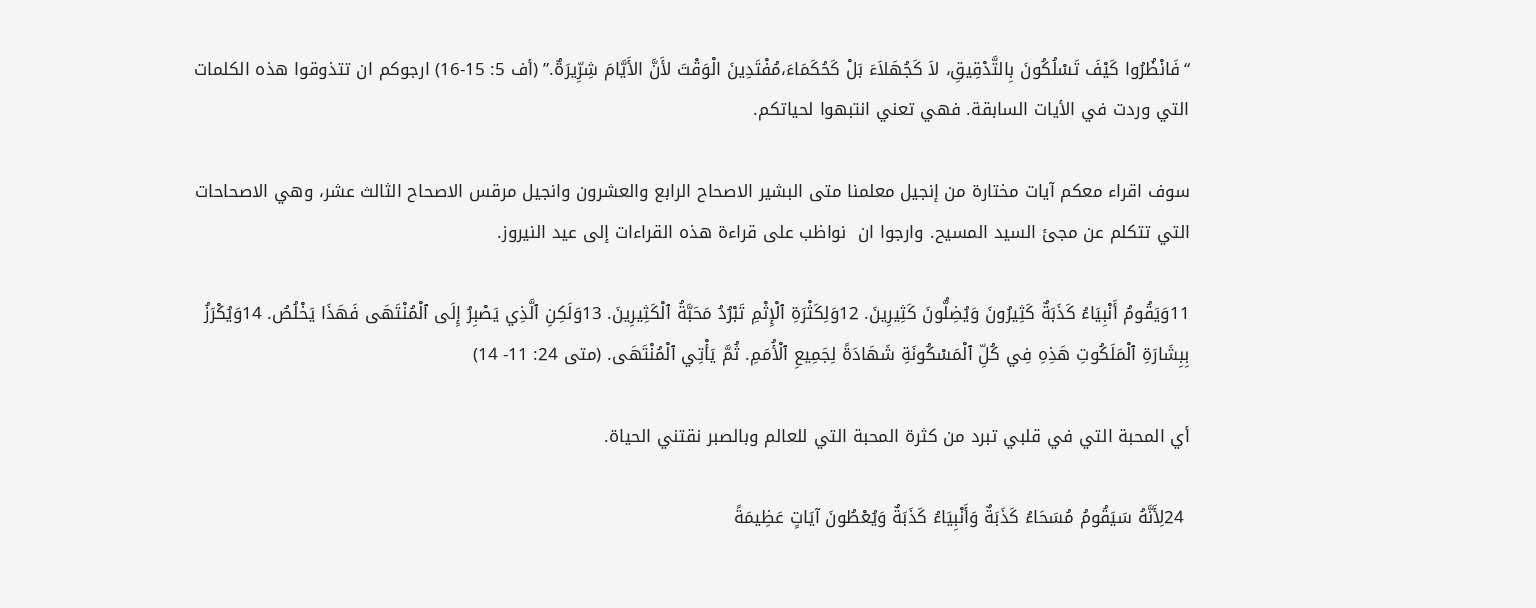“فَانْظُرُوا كَيْفَ تَسْلُكُونَ بِالتَّدْقِيقِ، لاَ كَجُهَلاَءَ بَلْ كَحُكَمَاءَ،مُفْتَدِينَ الْوَقْتَ لأَنَّ الأَيَّامَ شِرِّيرَةٌ.” (أف 5: 15-16) ارجوكم ان تتذوقوا هذه الكلمات التي وردت في الأيات السابقة. فهي تعني انتبهوا لحياتكم.

سوف اقراء معكم آيات مختارة من إنجيل معلمنا متى البشير الاصحاح الرابع والعشرون وانجيل مرقس الاصحاح الثالث عشر، وهي الاصحاحات التي تتكلم عن مجئ السيد المسيح. وارجوا ان  نواظب على قراءة هذه القراءات إلى عيد النيروز.

11وَيَقُومُ أَنْبِيَاءُ كَذَبَةٌ كَثِيرُونَ وَيُضِلُّونَ كَثِيرِينَ. 12وَلِكَثْرَةِ ٱلْإِثْمِ تَبْرُدُ مَحَبَّةُ ٱلْكَثِيرِينَ. 13وَلَكِنِ ٱلَّذِي يَصْبِرُ إِلَى ٱلْمُنْتَهَى فَهَذَا يَخْلُصُ. 14وَيُكْرَزُ بِبِشَارَةِ ٱلْمَلَكُوتِ هَذِهِ فِي كُلِّ ٱلْمَسْكُونَةِ شَهَادَةً لِجَمِيعِ ٱلْأُمَمِ. ثُمَّ يَأْتِي ٱلْمُنْتَهَى. (متى 24: 11- 14)

أي المحبة التي في قلبي تبرد من كثرة المحبة التي للعالم وبالصبر نقتني الحياة.

 24لِأَنَّهُ سَيَقُومُ مُسَحَاءُ كَذَبَةٌ وَأَنْبِيَاءُ كَذَبَةٌ وَيُعْطُونَ آيَاتٍ عَظِيمَةً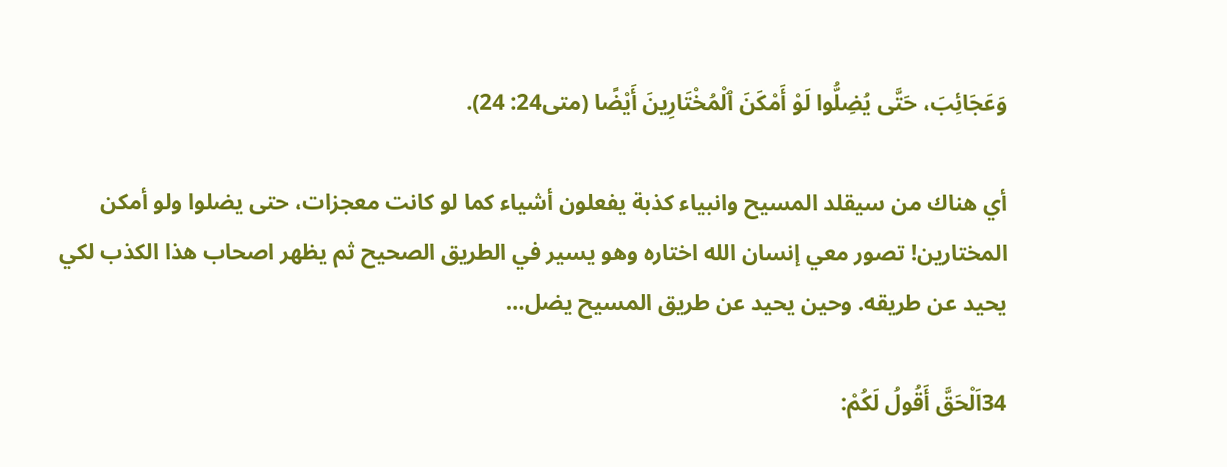وَعَجَائِبَ، حَتَّى يُضِلُّوا لَوْ أَمْكَنَ ٱلْمُخْتَارِينَ أَيْضًا (متى24: 24).

أي هناك من سيقلد المسيح وانبياء كذبة يفعلون أشياء كما لو كانت معجزات، حتى يضلوا ولو أمكن المختارين! تصور معي إنسان الله اختاره وهو يسير في الطريق الصحيح ثم يظهر اصحاب هذا الكذب لكي يحيد عن طريقه. وحين يحيد عن طريق المسيح يضل…

34اَلْحَقَّ أَقُولُ لَكُمْ: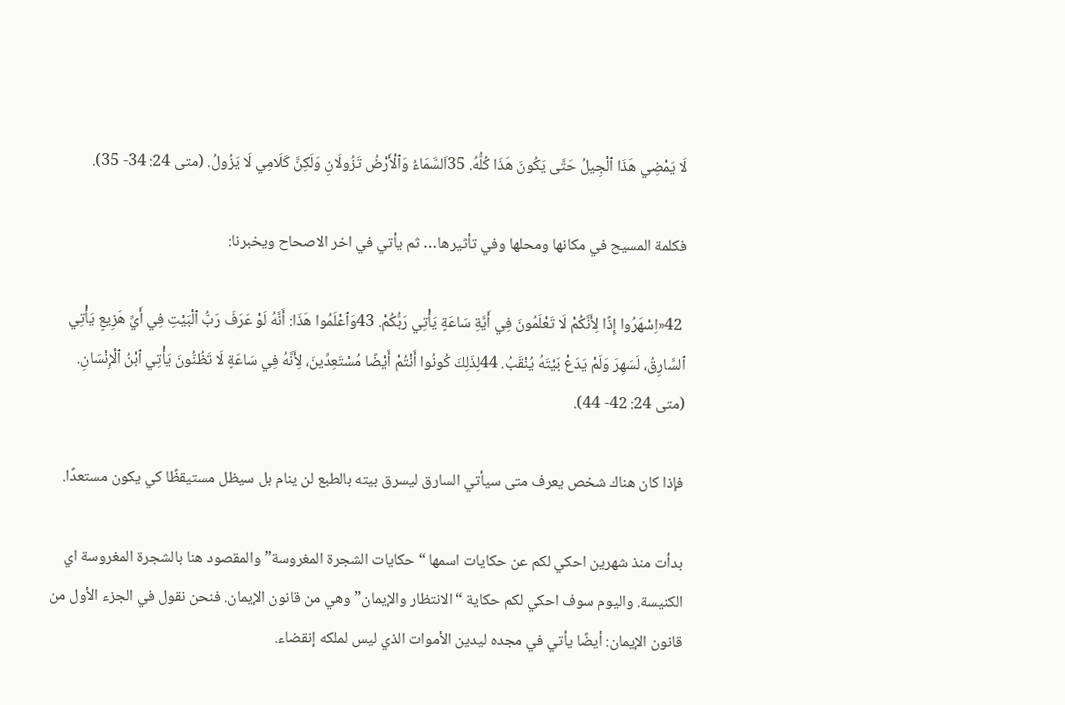لَا يَمْضِي هَذَا ٱلْجِيلُ حَتَّى يَكُونَ هَذَا كُلُّهُ. 35اَلسَّمَاءُ وَٱلْأَرْضُ تَزُولَانِ وَلَكِنَّ كَلَامِي لَا يَزُولُ. (متى 24: 34- 35).

فكلمة المسيح في مكانها ومحلها وفي تأثيرها… ثم يأتي في اخر الاصحاح ويخبرنا:

 42«اِسْهَرُوا إِذًا لِأَنَّكُمْ لَا تَعْلَمُونَ فِي أَيَّةِ سَاعَةٍ يَأْتِي رَبُّكُمْ. 43وَٱعْلَمُوا هَذَا: أَنَّهُ لَوْ عَرَفَ رَبُّ ٱلْبَيْتِ فِي أَيِّ هَزِيعٍ يَأْتِي ٱلسَّارِقُ، لَسَهِرَ وَلَمْ يَدَعْ بَيْتَهُ يُنْقَبُ. 44لِذَلِكَ كُونُوا أَنْتُمْ أَيْضًا مُسْتَعِدِّينَ، لِأَنَّهُ فِي سَاعَةٍ لَا تَظُنُّونَ يَأْتِي ٱبْنُ ٱلْإِنْسَانِ. (متى 24: 42- 44).

فإذا كان هناك شخص يعرف متى سيأتي السارق ليسرق بيته بالطبع لن ينام بل سيظل مستيقظًا كي يكون مستعدًا.

بدأت منذ شهرين احكي لكم عن حكايات اسمها “حكايات الشجرة المغروسة” والمقصود هنا بالشجرة المغروسة اي الكنيسة. واليوم سوف احكي لكم حكاية “الانتظار والإيمان” وهي من قانون الإيمان. فنحن نقول في الجزء الأول من قانون الإيمان: أيضًا يأتي في مجده ليدين الأموات الذي ليس لملكه إنقضاء.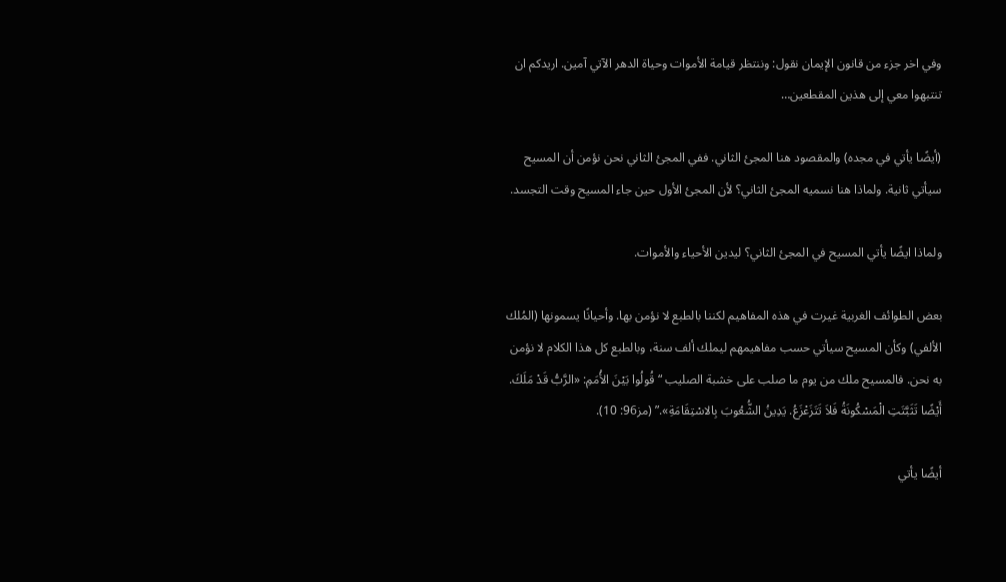وفي اخر جزء من قانون الإيمان نقول: وننتظر قيامة الأموات وحياة الدهر الآتي آمين. اريدكم ان تنتبهوا معي إلى هذين المقطعين…

(أيضًا يأتي في مجده) والمقصود هنا المجئ الثاني. ففي المجئ الثاني نحن نؤمن أن المسيح سيأتي ثانية. ولماذا هنا نسميه المجئ الثاني؟ لأن المجئ الأول حين جاء المسيح وقت التجسد.

ولماذا ايضًا يأتي المسيح في المجئ الثاني؟ ليدين الأحياء والأموات.

بعض الطوائف الغربية غيرت في هذه المفاهيم لكننا بالطبع لا نؤمن بها. وأحيانًا يسمونها (المُلك الألفي) وكأن المسيح سيأتي حسب مفاهيمهم ليملك ألف سنة، وبالطبع كل هذا الكلام لا نؤمن به نحن. فالمسيح ملك من يوم ما صلب على خشبة الصليب “قُولُوا بَيْنَ الأُمَمِ: «الرَّبُّ قَدْ مَلَكَ. أَيْضًا تَثَبَّتَتِ الْمَسْكُونَةُ فَلاَ تَتَزَعْزَعُ. يَدِينُ الشُّعُوبَ بِالاسْتِقَامَةِ».” (مز96: 10).

أيضًا يأتي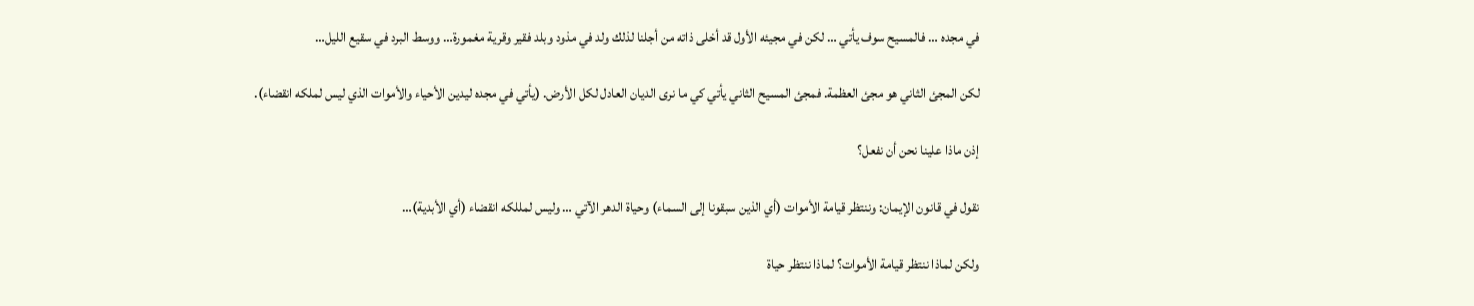في مجده … فالمسيح سوف يأتي … لكن في مجيئه الأول قد أخلى ذاته من أجلنا لذلك ولد في مذود وبلد فقير وقرية مغمورة… ووسط البرد في سقيع الليل…

لكن المجئ الثاني هو مجئ العظمة. فمجئ المسيح الثاني يأتي كي ما نرى الديان العادل لكل الأرض. (يأتي في مجده ليدين الأحياء والأموات الذي ليس لملكه انقضاء).

إذن ماذا علينا نحن أن نفعل؟

نقول في قانون الإيمان: وننتظر قيامة الأموات (أي الذين سبقونا إلى السماء) وحياة الدهر الآتي … وليس لمللكه انقضاء (أي الأبدية)…

ولكن لماذا ننتظر قيامة الأموات؟ لماذا ننتظر حياة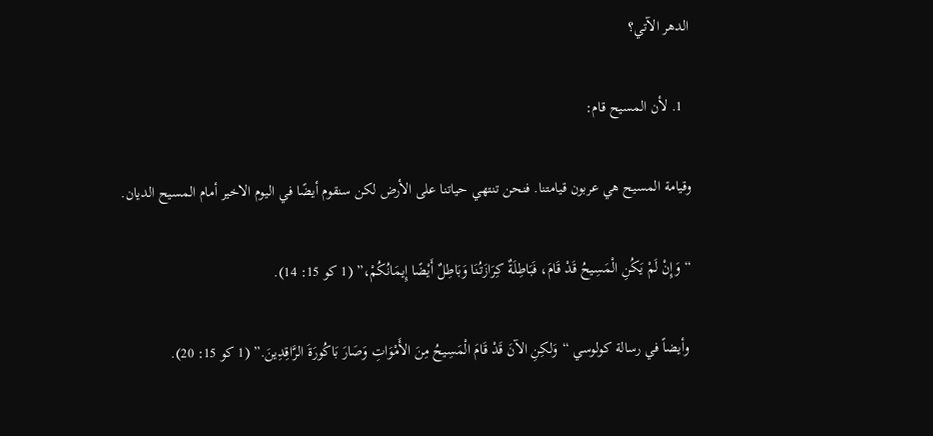الدهر الآتي؟

  1. لأن المسيح قام:

وقيامة المسيح هي عربون قيامتنا. فنحن تنتهي حياتنا على الأرض لكن سنقوم أيضًا في اليوم الاخير أمام المسيح الديان.

“وَإِنْ لَمْ يَكُنِ الْمَسِيحُ قَدْ قَامَ، فَبَاطِلَةٌ كِرَازَتُنَا وَبَاطِلٌ أَيْضًا إِيمَانُكُمْ،” (1 كو 15: 14).

 وأيضاً في رسالة كولوسي “وَلكِنِ الآنَ قَدْ قَامَ الْمَسِيحُ مِنَ الأَمْوَاتِ وَصَارَ بَاكُورَةَ الرَّاقِدِينَ.” (1 كو 15: 20).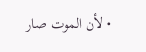• لأن الموت صار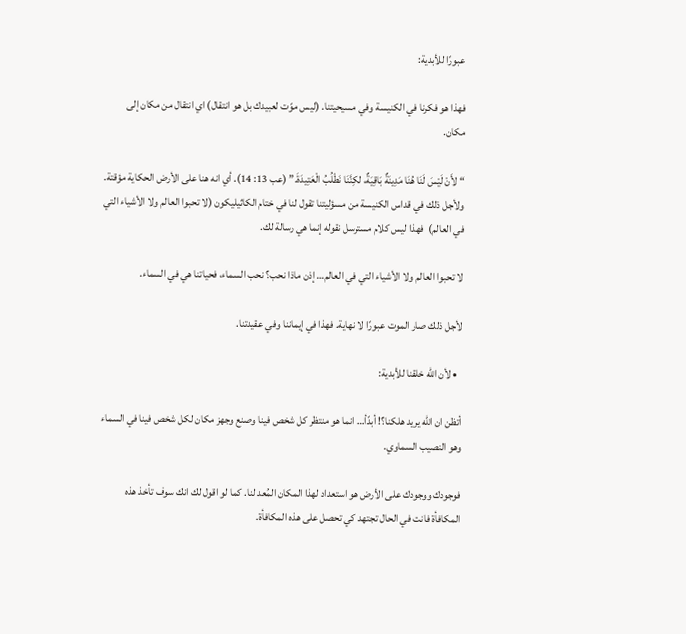عبورًا للأبدية:

فهذا هو فكرنا في الكنيسة وفي مسيحيتنا. (ليس موًت لعبيدك بل هو انتقال) اي انتقال من مكان إلى مكان.

“لأَنْ لَيْسَ لَنَا هُنَا مَدِينَةٌ بَاقِيَةٌ، لكِنَّنَا نَطْلُبُ الْعَتِيدَةَ.” (عب 13: 14). أي انه هنا على الأرض الحكاية مؤقتة. ولأجل ذلك في قداس الكنيسة من مسؤليتنا تقول لنا في ختام الكاثيليكون (لا تحبوا العالم ولا الأشياء التي في العالم)  فهذا ليس كلام مسترسل نقوله إنما هي رسالة لك.

لا تحبوا العالم ولا الأشياء التي في العالم… إذن ماذا نحب؟ نحب السماء، فحياتنا هي في السماء.

لأجل ذلك صار الموت عبورًا لا نهاية. فهذا في إيماننا وفي عقيدتنا.

  • لأن الله خلقنا للأبدية:

أتظن ان الله يريد هلكنا؟! أبدًأ… انما هو منتظر كل شخص فينا وصنع وجهز مكان لكل شخص فينا في السماء وهو النصيب السماوي.

فوجودك ووجودك على الأرض هو استعداد لهذا المكان المُعد لنا. كما لو اقول لك انك سوف تأخذ هذه المكافأة فانت في الحال تجتهد كي تحصل على هذه المكافأة.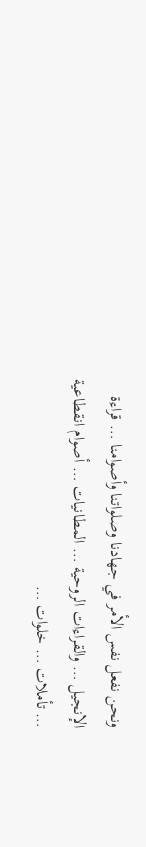ونحن نفعل نفس الأمر في جهادنا وصلواتنا وأصوامنا … قراءة الإنجيل … والقراءات الروحية … المطانيات … أصوام انقطاعية … تأملات … خلوات …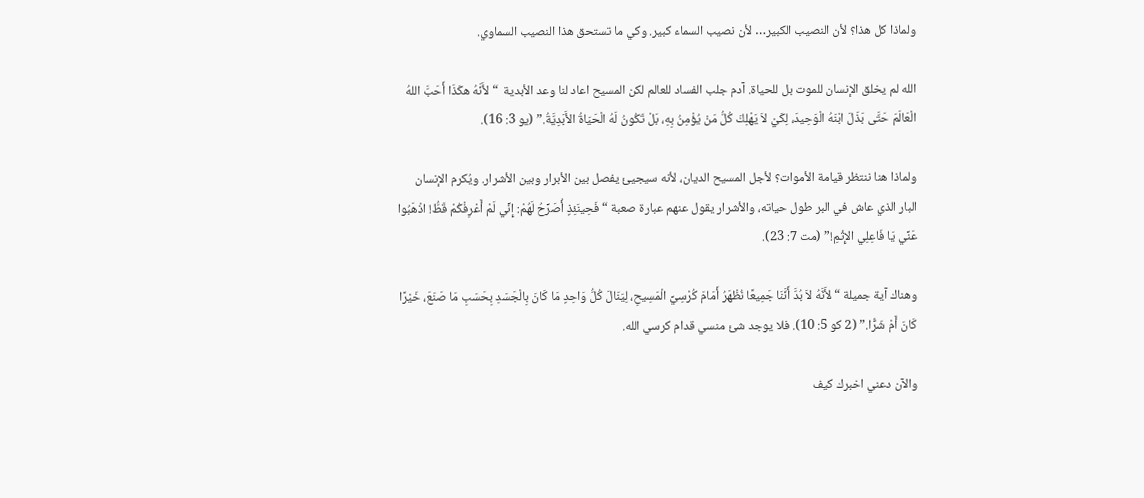ولماذا كل هذا؟ لأن النصيب الكبير… لأن نصيب السماء كبير. وكي ما تستحق هذا النصيب السماوي.

الله لم يخلق الإنسان للموت بل للحياة. آدم جلب الفساد للعالم لكن المسيح اعاد لنا وعد الأبدية  “لأَنَّهُ هكَذَا أَحَبَّ اللهُ الْعَالَمَ حَتَّى بَذَلَ ابْنَهُ الْوَحِيدَ، لِكَيْ لاَ يَهْلِكَ كُلُّ مَنْ يُؤْمِنُ بِهِ، بَلْ تَكُونُ لَهُ الْحَيَاةُ الأَبَدِيَّةُ.” (يو 3: 16).

ولماذا هنا ننتظر قيامة الأموات؟ لأجل المسيح الديان، لأنه سيجيئ يفصل بين الأبرار وبين الأشرار. ويُكرم الإنسان البار الذي عاش في البر طول حياته، والأشرار يقول عنهم عبارة صعبة “فَحِينَئِذٍ أُصَرِّحُ لَهُمْ: إِنِّي لَمْ أَعْرِفْكُمْ قَطُّ! اذْهَبُوا عَنِّي يَا فَاعِلِي الإِثْمِ!” (مت 7: 23).

وهناك آية جميلة “لأَنَّهُ لاَ بُدَّ أَنَّنَا جَمِيعًا نُظْهَرُ أَمَامَ كُرْسِيِّ الْمَسِيحِ، لِيَنَالَ كُلُّ وَاحِدٍ مَا كَانَ بِالْجَسَدِ بِحَسَبِ مَا صَنَعَ، خَيْرًا كَانَ أَمْ شَرًّا.” (2 كو 5: 10). فلا يوجد شئ منسي قدام كرسي الله.

والآن دعني اخبرك كيف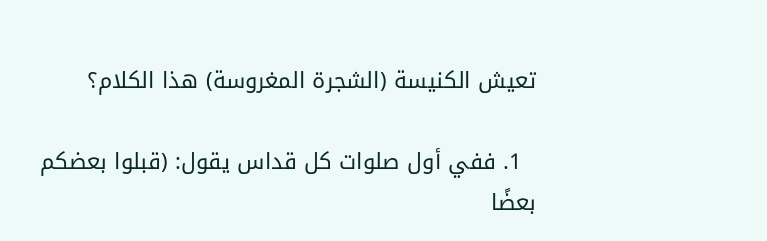تعيش الكنيسة (الشجرة المغروسة) هذا الكلام؟

  1. ففي أول صلوات كل قداس يقول: (قبلوا بعضكم بعضًا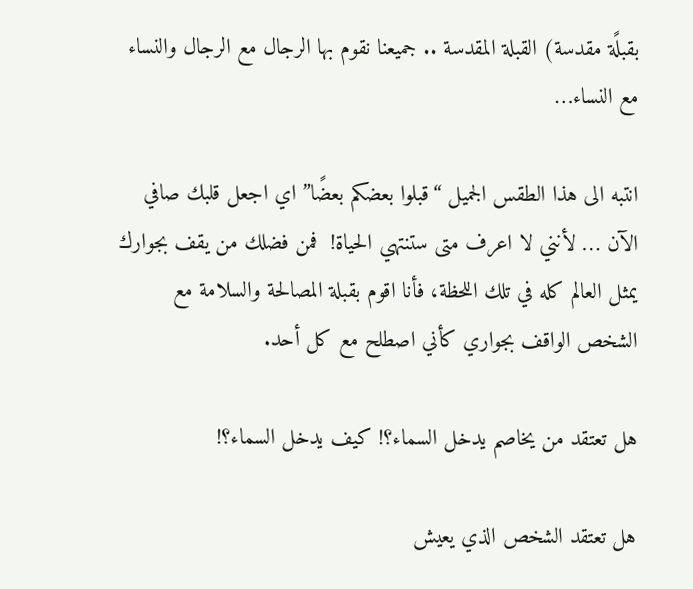بقبلًة مقدسة) القبلة المقدسة .. جميعنا نقوم بها الرجال مع الرجال والنساء مع النساء…

انتبه الى هذا الطقس الجميل “قبلوا بعضكم بعضًا” اي اجعل قلبك صافي الآن … لأنني لا اعرف متى ستنتهي الحياة!  فمن فضلك من يقف بجوارك يمثل العالم كله في تلك اللحظة، فأنا اقوم بقبلة المصالحة والسلامة مع الشخص الواقف بجواري كأني اصطلح مع كل أحد.

هل تعتقد من يخاصم يدخل السماء؟! كيف يدخل السماء؟!

هل تعتقد الشخص الذي يعيش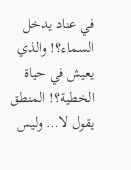في عناد يدخل السماء؟! والذي يعيش في حياة الخطية؟! المنطق يقول لا… وليس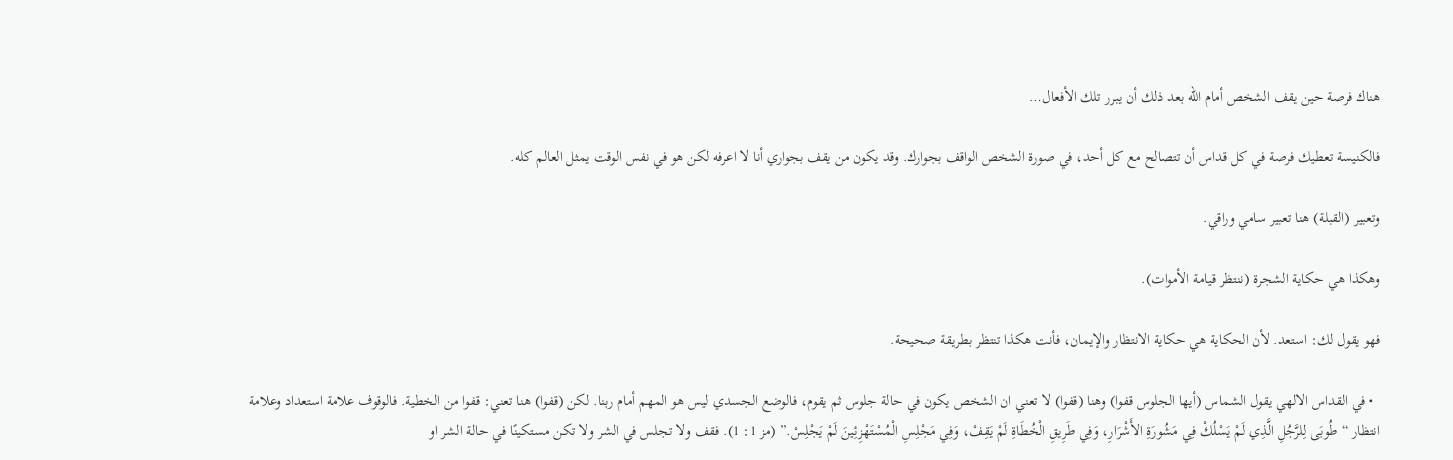هناك فرصة حين يقف الشخص أمام الله بعد ذلك أن يبرر تلك الأفعال…

فالكنيسة تعطيك فرصة في كل قداس أن تتصالح مع كل أحد، في صورة الشخص الواقف بجوارك. وقد يكون من يقف بجواري أنا لا اعرفه لكن هو في نفس الوقت يمثل العالم كله.

وتعبير (القبلة) هنا تعبير سامي وراقي.

وهكذا هي حكاية الشجرة (ننتظر قيامة الأموات).

فهو يقول لك: استعد. لأن الحكاية هي حكاية الانتظار والإيمان، فأنت هكذا تنتظر بطريقة صحيحة.

  • في القداس الالهي يقول الشماس (أيها الجلوس قفوا) وهنا (قفوا) لا تعني ان الشخص يكون في حالة جلوس ثم يقوم، فالوضع الجسدي ليس هو المهم أمام ربنا. لكن (قفوا) هنا تعني: قفوا من الخطية. فالوقوف علامة استعداد وعلامة انتظار “طُوبَى لِلرَّجُلِ الَّذِي لَمْ يَسْلُكْ فِي مَشُورَةِ الأَشْرَارِ، وَفِي طَرِيقِ الْخُطَاةِ لَمْ يَقِفْ، وَفِي مَجْلِسِ الْمُسْتَهْزِئِينَ لَمْ يَجْلِسْ.” (مز 1: 1). فقف ولا تجلس في الشر ولا تكن مستكينًا في حالة الشر او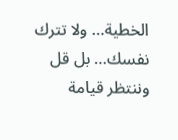الخطية… ولا تترك نفسك… بل قل وننتظر قيامة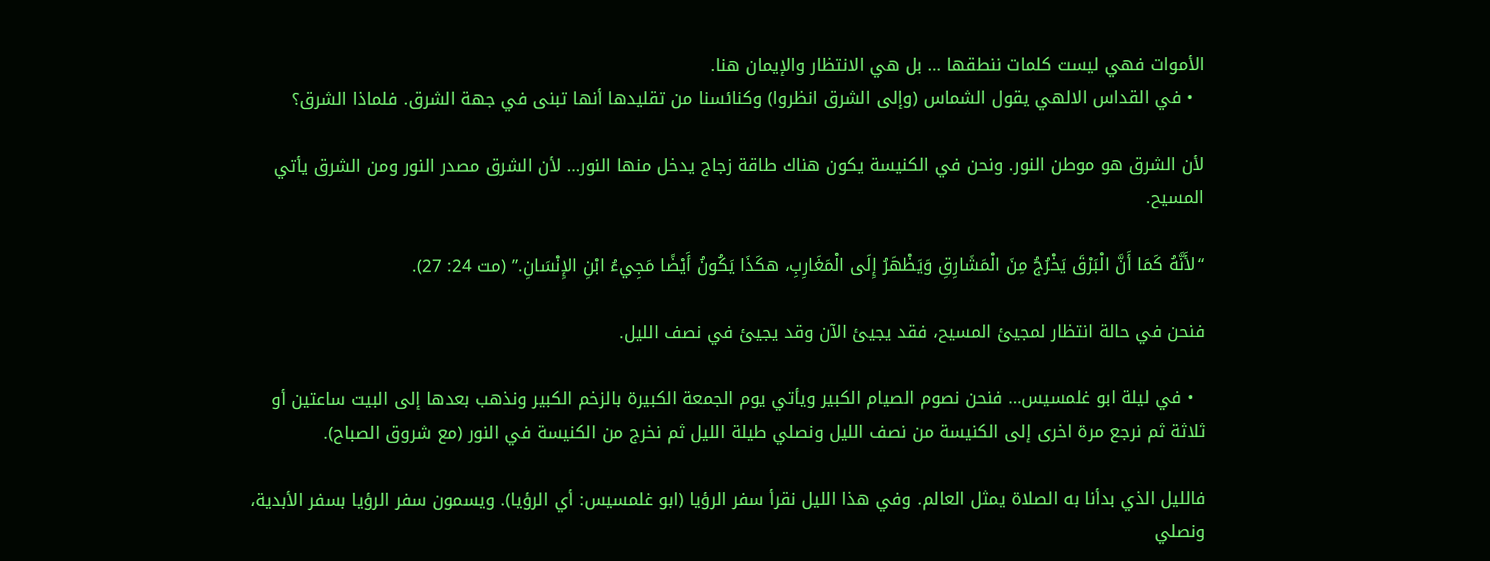الأموات فهي ليست كلمات ننطقها … بل هي الانتظار والإيمان هنا.
  • في القداس الالهي يقول الشماس (وإلى الشرق انظروا) وكنائسنا من تقليدها أنها تبنى في جهة الشرق. فلماذا الشرق؟

لأن الشرق هو موطن النور. ونحن في الكنيسة يكون هناك طاقة زجاج يدخل منها النور… لأن الشرق مصدر النور ومن الشرق يأتي المسيح.

“لأَنَّهُ كَمَا أَنَّ الْبَرْقَ يَخْرُجُ مِنَ الْمَشَارِقِ وَيَظْهَرُ إِلَى الْمَغَارِبِ، هكَذَا يَكُونُ أَيْضًا مَجِيءُ ابْنِ الإِنْسَانِ.” (مت 24: 27).

فنحن في حالة انتظار لمجيئ المسيح، فقد يجيئ الآن وقد يجيئ في نصف الليل.

  • في ليلة ابو غلمسيس… فنحن نصوم الصيام الكبير ويأتي يوم الجمعة الكبيرة بالزخم الكبير ونذهب بعدها إلى البيت ساعتين أو ثلاثة ثم نرجع مرة اخرى إلى الكنيسة من نصف الليل ونصلي طيلة الليل ثم نخرج من الكنيسة في النور (مع شروق الصباح).

فالليل الذي بدأنا به الصلاة يمثل العالم. وفي هذا الليل نقرأ سفر الرؤيا (ابو غلمسيس: أي الرؤيا). ويسمون سفر الرؤيا بسفر الأبدية، ونصلي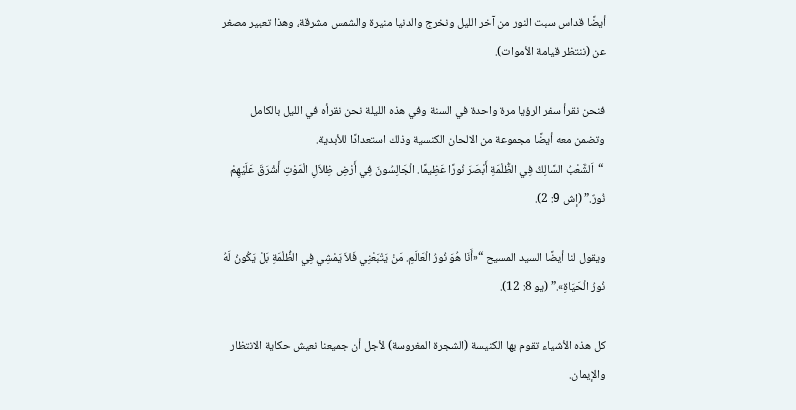أيضًا قداس سبت النور من آخر الليل ونخرج والدنيا منيرة والشمس مشرقة، وهذا تعبير مصغر عن (ننتظر قيامة الأموات).

فنحن نقرأ سفر الرؤيا مرة واحدة في السنة وفي هذه الليلة نحن نقرأه في الليل بالكامل وتضمن معه أيضًا مجموعة من الالحان الكنسية وذلك استعدادًا للأبدية.
 “اَلشَّعْبُ السَّالِكُ فِي الظُّلْمَةِ أَبْصَرَ نُورًا عَظِيمًا. الْجَالِسُونَ فِي أَرْضِ ظِلاَلِ الْمَوْتِ أَشْرَقَ عَلَيْهِمْ نُورٌ.” (إش 9: 2).

ويقول لنا أيضًا السيد المسيح “«أَنَا هُوَ نُورُ الْعَالَمِ. مَنْ يَتْبَعْنِي فَلاَ يَمْشِي فِي الظُّلْمَةِ بَلْ يَكُونُ لَهُ نُورُ الْحَيَاةِ».” (يو 8: 12).

كل هذه الأشياء تقوم بها الكنيسة (الشجرة المغروسة) لأجل أن جميعنا نعيش حكاية الانتظار والإيمان.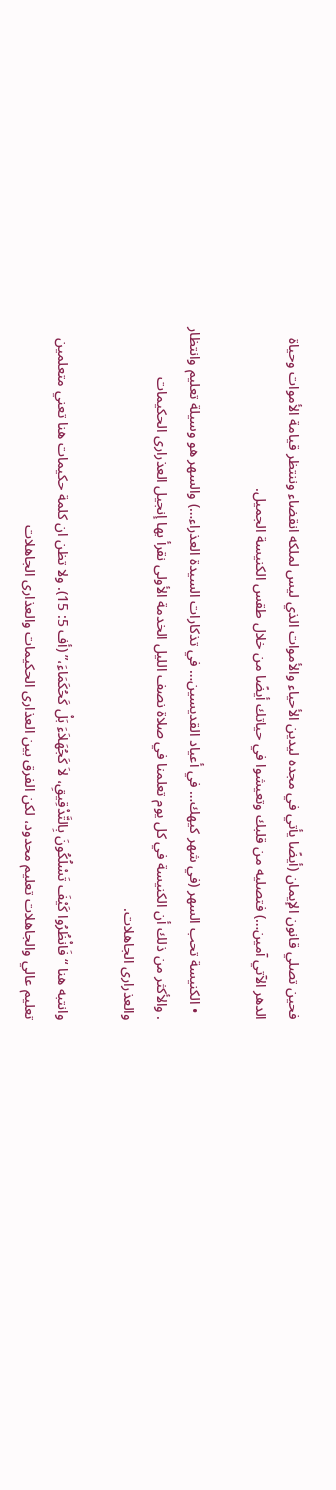فحين تصلي قانون الإيمان (أيضًا يأتي في مجده ليدين الأحياء والأموات الذي ليس لملكه انقضاء وننتظر قيامة الأموات وحياة الدهر الآتي آمين…) فتصليه من قلبك وتعيشوا في حياتك أيضًا من خلال طقس الكنيسة الجميل.

  • الكنيسة تحب السهر (في شهر كيهك… في أعياد القديسين… في تذكارات السيدة العذراء…) والسهر هو وسيلة تعليم وانتظار . والأكثر من ذلك أن الكنيسة في كل يوم تعلمنا في صلاة نصف الليل الخدمة الأولى نقرأ بها إنجيل العذرارى الحكيمات والعذرارى الجاهلات.

وانتبه هنا “فَانْظُرُوا كَيْفَ تَسْلُكُونَ بِالتَّدْقِيقِ، لاَ كَجُهَلاَءَ بَلْ كَحُكَمَاءَ،” (أف 5: 15). ولا تظن ان كلمة حكيمات هنا تعني متعلمين تعليم عالي والجاهلات تعليم محدود، لكن الفرق بين العذارى الحكيمات والعذارى الجاهلات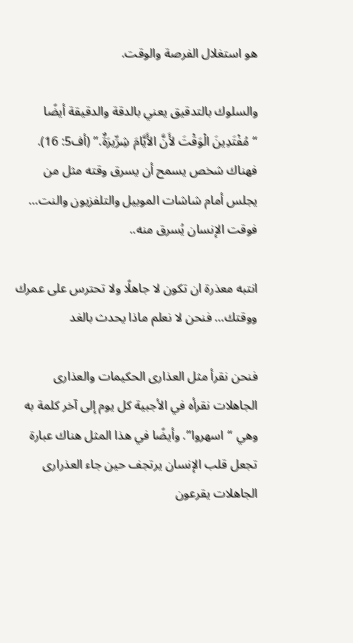هو استغلال الفرصة والوقت.

والسلوك بالتدقيق يعني بالدقة والدقيقة أيضًا  “مُفْتَدِينَ الْوَقْتَ لأَنَّ الأَيَّامَ شِرِّيرَةٌ.” (أف5: 16).  فهناك شخص يسمح أن يسرق وقته مثل من يجلس أمام شاشات الموبيل والتلفزيون والنت… فوقت الإنسان يُسرق منه..

انتبه معذرة ان تكون لا جاهلًا ولا تحترس على عمرك ووقتك… فنحن لا نعلم ماذا يحدث بالغد

فنحن نقرأ مثل العذارى الحكيمات والعذارى الجاهلات نقرأه في الأجبية كل يوم إلى آخر كلمة به وهي “اسهروا”. وأيضًا في هذا المثل هناك عبارة تجعل قلب الإنسان يرتجف حين جاء العذرارى الجاهلات يقرعون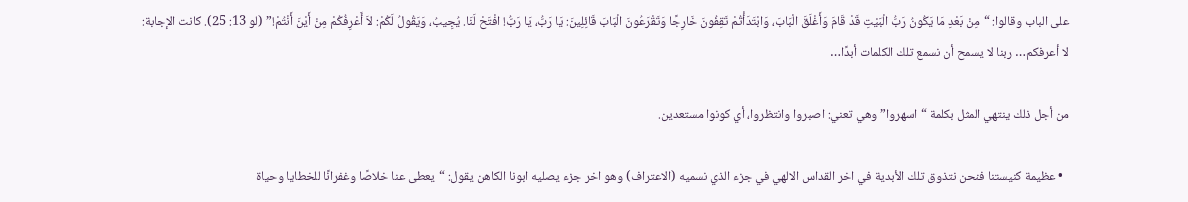على الباب وقالوا: “مِنْ بَعْدِ مَا يَكُونُ رَبُّ الْبَيْتِ قَدْ قَامَ وَأَغْلَقَ الْبَابَ، وَابْتَدَأْتُمْ تَقِفُونَ خَارِجًا وَتَقْرَعُونَ الْبَابَ قَائِلِينَ: يَا رَبُّ، يَا رَبُّ! افْتَحْ لَنَا. يُجِيبُ، وَيَقُولُ لَكُمْ: لاَ أَعْرِفُكُمْ مِنْ أَيْنَ أَنْتُمْ!” (لو 13: 25). كانت الإجابة: لا أعرفكم… ربنا لا يسمح أن نسمع تلك الكلمات أبدًا…

من أجل ذلك ينتهي المثل بكلمة “اسهروا” وهي تعني: اصبروا وانتظروا، أي كونوا مستعدين.

  • عظيمة كنيستنا فنحن نتذوق تلك الأبدية في اخر القداس الالهي في جزء الذي نسميه (الاعتراف) وهو اخر جزء يصليه ابونا الكاهن يقول: “يعطى عنا خلاصًا وغفرانًا للخطايا وحياة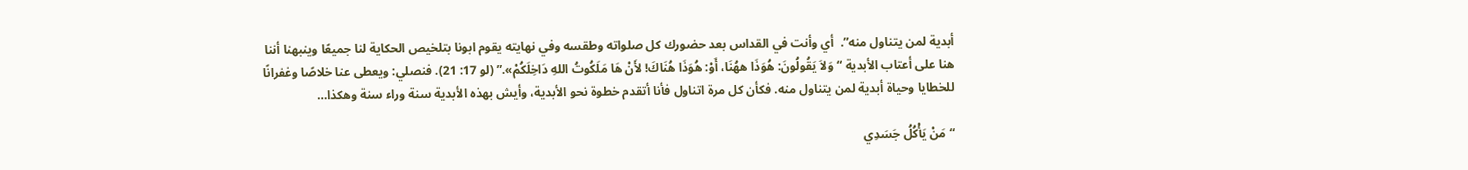أبدية لمن يتناول منه”.  أي وأنت في القداس بعد حضورك كل صلواته وطقسه وفي نهايته يقوم ابونا بتلخيص الحكاية لنا جميعًا وينبهنا أننا هنا على أعتاب الأبدية “وَلاَ يَقُولُونَ: هُوَذَا ههُنَا، أَوْ: هُوَذَا هُنَاكَ! لأَنْ هَا مَلَكُوتُ اللهِ دَاخِلَكُمْ».” (لو 17: 21). فنصلي: ويعطى عنا خلاصًا وغفرانًا للخطايا وحياة أبدية لمن يتناول منه. فكأن كل مرة اتناول فأنا أتقدم خطوة نحو الأبدية، وأيش بهذه الأبدية سنة وراء سنة وهكذا…

“مَنْ يَأْكُلُ جَسَدِي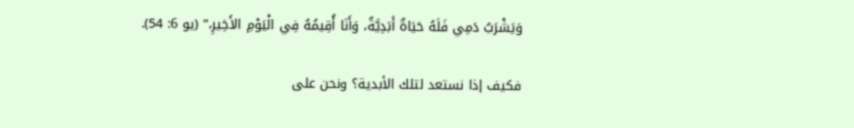وَيَشْرَبُ دَمِي فَلَهُ حَيَاةٌ أَبَدِيَّةٌ، وَأَنَا أُقِيمُهُ فِي الْيَوْمِ الأَخِيرِ،” (يو 6: 54).

فكيف إذا نستعد لتلك الأبدية؟ ونحن على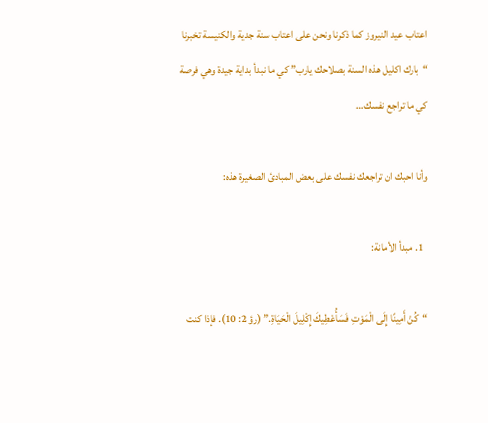اعتاب عيد النيروز كما ذكرنا ونحن على اعتاب سنة جدية والكنيسة تخبرنا “بارك اكليل هذه السنة بصلاحك يارب” كي ما نبدأ بداية جيدة وهي فرصة كي ما تراجع نفسك…

وأنا احبك ان تراجعك نفسك على بعض المبادئ الصغيرة هذه:

  1. مبدأ الأمانة:

“كُنْ أَمِينًا إِلَى الْمَوْتِ فَسَأُعْطِيكَ إِكْلِيلَ الْحَيَاةِ.” (رؤ 2: 10). فإذا كنت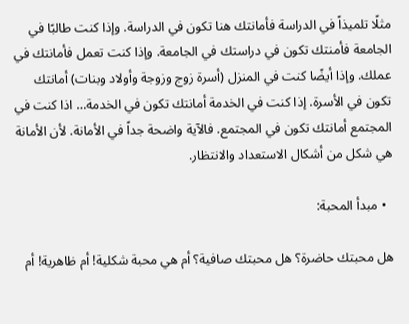مثلًا تلميذاً في الدراسة فأمانتك هنا تكون في الدراسة. وإذا كنت طالبًا في الجامعة فأمنتك تكون في دراستك في الجامعة. وإذا كنت تعمل فأمانتك في عملك. وإذا أيضًا كنت في المنزل (أسرة زوج وزوجة وأولاد وبنات) أمانتك تكون في الأسرة. إذا كنت في الخدمة أمانتك تكون في الخدمة… اذا كنت في المجتمع أمانتك تكون في المجتمع. فالآية واضحة جداً في الأمانة. لأن الأمانة هي شكل من أشكال الاستعداد والانتظار.

  • مبدأ المحبة:

هل محبتك حاضرة؟ هل محبتك صافية؟ أم هي محبة شكلية! أم ظاهرية! أم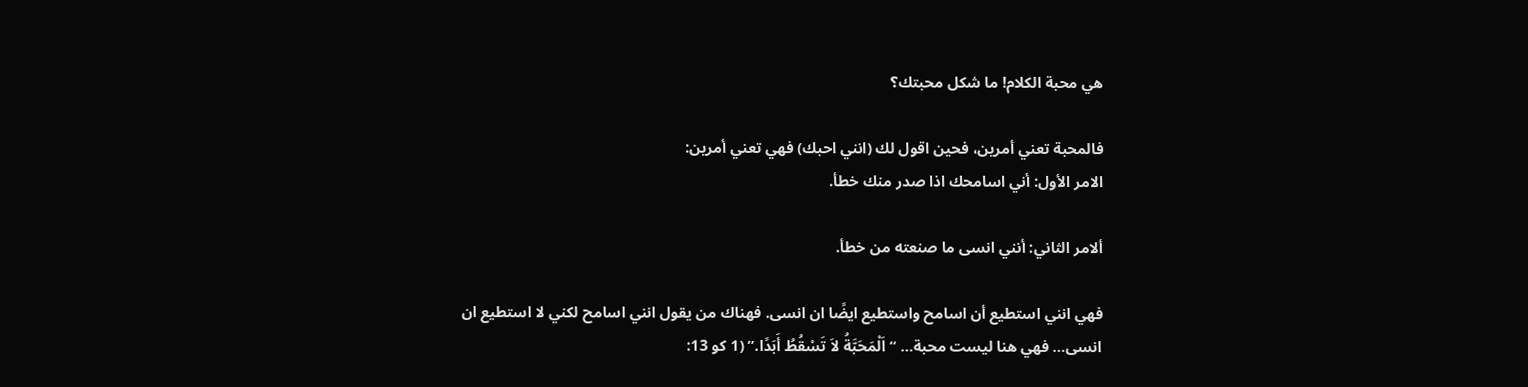هي محبة الكلام! ما شكل محبتك؟

فالمحبة تعني أمرين، فحين اقول لك (انني احبك) فهي تعني أمرين:
الامر الأول: أني اسامحك اذا صدر منك خطأ.

ألامر الثاني: أنني انسى ما صنعته من خطأ.

فهي انني استطيع أن اسامح واستطيع ايضًا ان انسى. فهناك من يقول انني اسامح لكني لا استطيع ان انسى… فهي هنا ليست محبة… “اَلْمَحَبَّةُ لاَ تَسْقُطُ أَبَدًا.” (1 كو 13: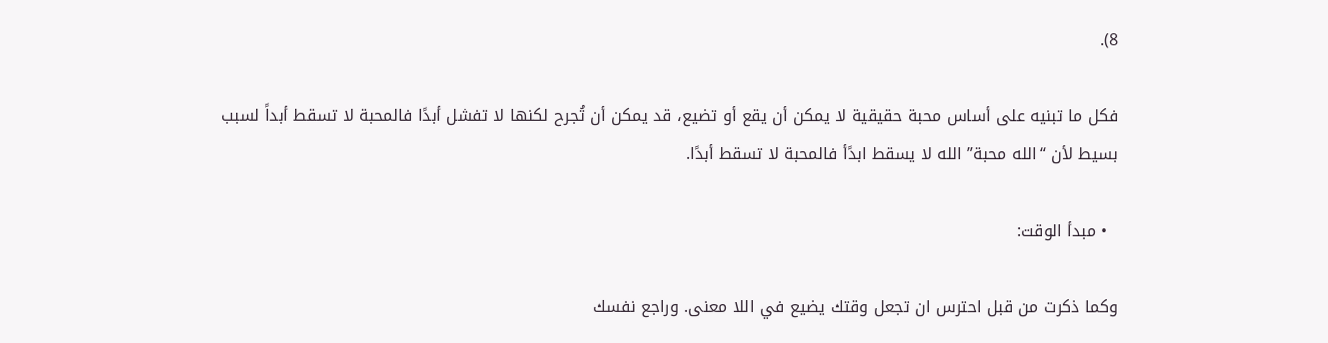8).

فكل ما تبنيه على أساس محبة حقيقية لا يمكن أن يقع أو تضيع، قد يمكن أن تُجرح لكنها لا تفشل أبدًا فالمحبة لا تسقط أبداً لسبب بسيط لأن “الله محبة” الله لا يسقط ابدًأ فالمحبة لا تسقط أبدًا.

  • مبدأ الوقت:

وكما ذكرت من قبل احترس ان تجعل وقتك يضيع في اللا معنى. وراجع نفسك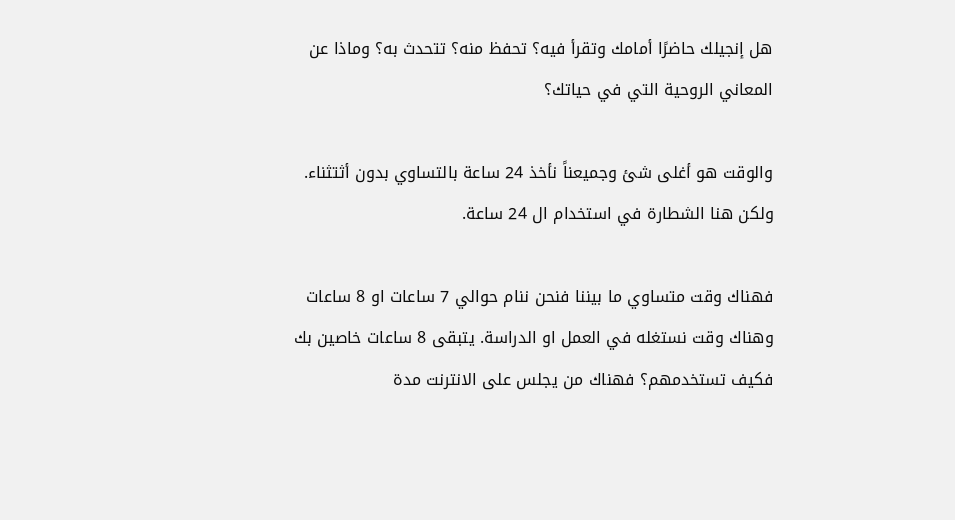هل إنجيلك حاضرًا أمامك وتقرأ فيه؟ تحفظ منه؟ تتحدث به؟ وماذا عن المعاني الروحية التي في حياتك؟

والوقت هو أغلى شئ وجميعناً نأخذ 24 ساعة بالتساوي بدون أثتثناء. ولكن هنا الشطارة في استخدام ال 24 ساعة.

فهناك وقت متساوي ما بيننا فنحن ننام حوالي 7 ساعات او 8 ساعات وهناك وقت نستغله في العمل او الدراسة. يتبقى 8 ساعات خاصين بك فكيف تستخدمهم؟ فهناك من يجلس على الانترنت مدة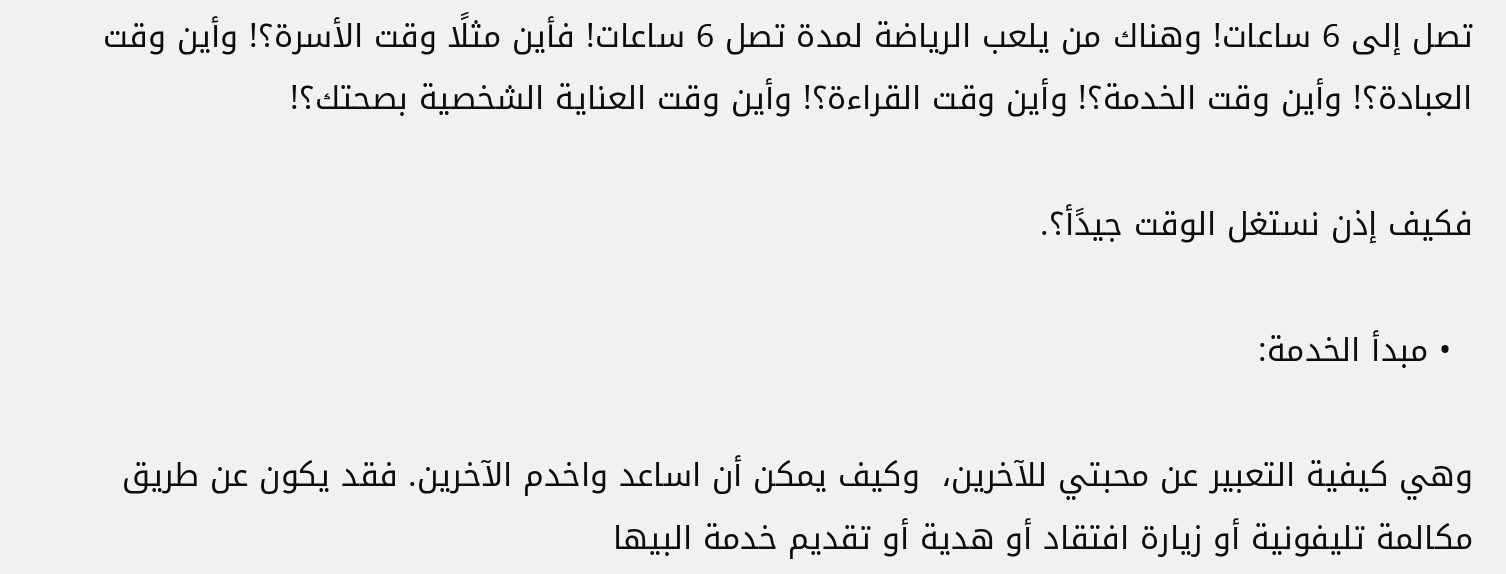تصل إلى 6 ساعات! وهناك من يلعب الرياضة لمدة تصل 6 ساعات! فأين مثلًا وقت الأسرة؟! وأين وقت العبادة؟! وأين وقت الخدمة؟! وأين وقت القراءة؟! وأين وقت العناية الشخصية بصحتك؟!

فكيف إذن نستغل الوقت جيدًأ؟.

  • مبدأ الخدمة:

وهي كيفية التعبير عن محبتي للآخرين،  وكيف يمكن أن اساعد واخدم الآخرين. فقد يكون عن طريق مكالمة تليفونية أو زيارة افتقاد أو هدية أو تقديم خدمة البيها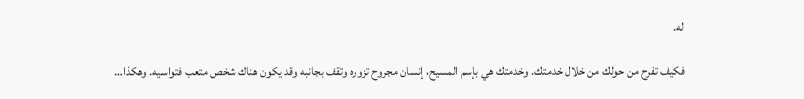له.

فكيف تفرح من حولك من خلال خدمتك. وخدمتك هي بإسم المسيح، إنسان مجروح تزوره وتقف بجانبه وقد يكون هناك شخص متعب فتواسيه. وهكذا…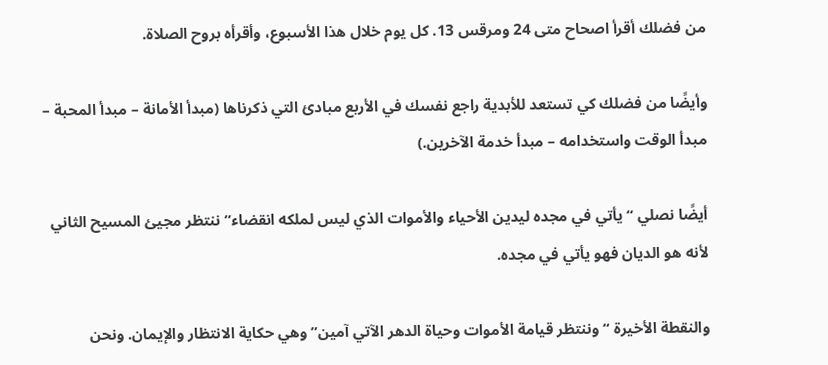من فضلك أقرأ اصحاح متى 24 ومرقس 13. كل يوم خلال هذا الأسبوع، وأقرأه بروح الصلاة.

وأيضًا من فضلك كي تستعد للأبدية راجع نفسك في الأربع مبادئ التي ذكرناها (مبدأ الأمانة – مبدأ المحبة – مبدأ الوقت واستخدامه – مبدأ خدمة الآخرين.)

أيضًا نصلي “يأتي في مجده ليدين الأحياء والأموات الذي ليس لملكه انقضاء” ننتظر مجيئ المسيح الثاني لأنه هو الديان فهو يأتي في مجده.

والنقطة الأخيرة “وننتظر قيامة الأموات وحياة الدهر الآتي آمين” وهي حكاية الانتظار والإيمان. ونحن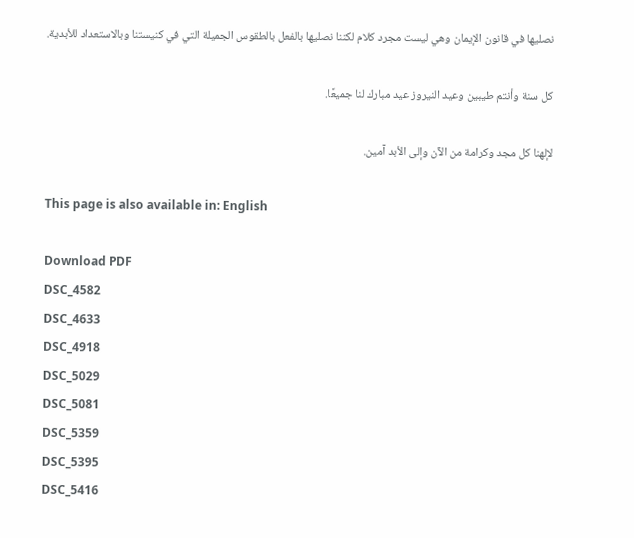نصليها في قانون الإيمان وهي ليست مجرد كلام لكننا نصليها بالفعل بالطقوس الجميلة التي في كنيستنا وبالاستعداد للأبدية.

كل سنة وأنتم طيبين وعيد النيروز عيد مبارك لنا جميعًا.

لإلهنا كل مجد وكرامة من الآن وإلى الأبد آمين.

This page is also available in: English

Download PDF
DSC_4582
DSC_4633
DSC_4918
DSC_5029
DSC_5081
DSC_5359
DSC_5395
DSC_5416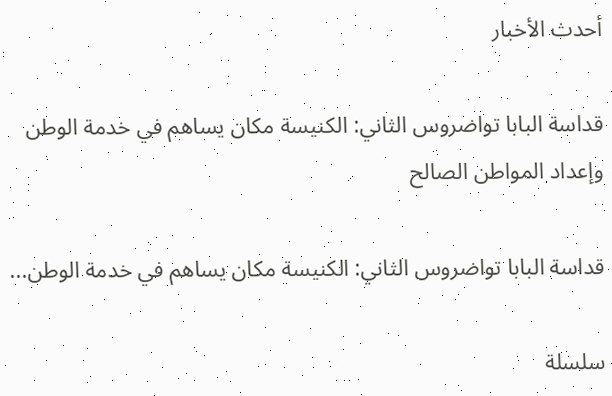أحدث الأخبار

قداسة البابا تواضروس الثاني: الكنيسة مكان يساهم في خدمة الوطن وإعداد المواطن الصالح

قداسة البابا تواضروس الثاني: الكنيسة مكان يساهم في خدمة الوطن...

سلسلة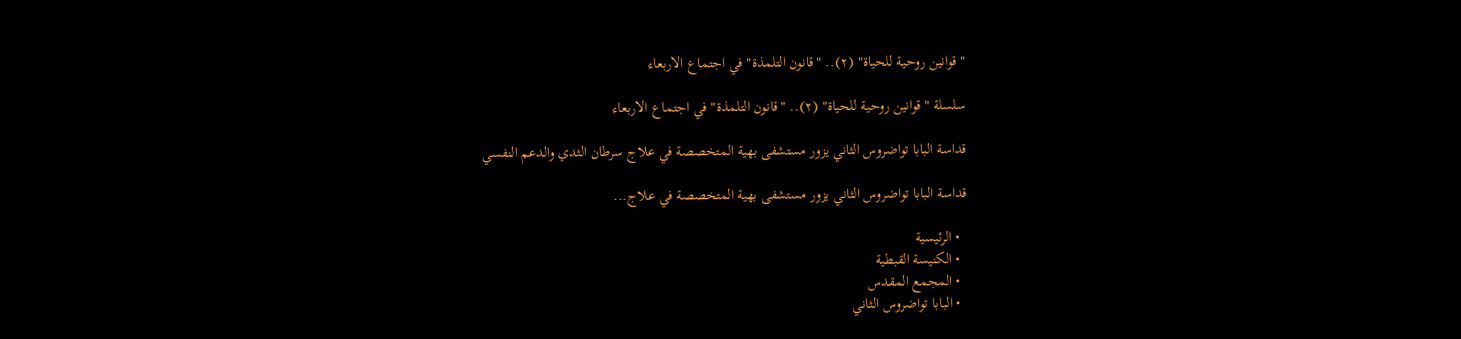"قوانين روحية للحياة" (٢).. "قانون التلمذة" في اجتماع الاربعاء

سلسلة "قوانين روحية للحياة" (٢).. "قانون التلمذة" في اجتماع الاربعاء

قداسة البابا تواضروس الثاني يزور مستشفى بهية المتخصصة في علاج سرطان الثدي والدعم النفسي

قداسة البابا تواضروس الثاني يزور مستشفى بهية المتخصصة في علاج...

  • الرئيسية
  • الكنيسة القبطية
  • المجمع المقدس
  • البابا تواضروس الثاني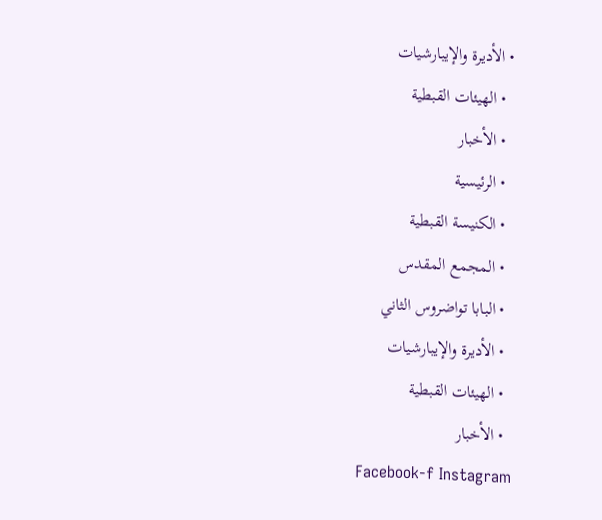• الأديرة والإيبارشيات
  • الهيئات القبطية
  • الأخبار
  • الرئيسية
  • الكنيسة القبطية
  • المجمع المقدس
  • البابا تواضروس الثاني
  • الأديرة والإيبارشيات
  • الهيئات القبطية
  • الأخبار
Facebook-f Instagram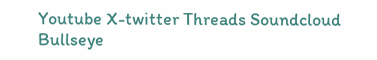Youtube X-twitter Threads Soundcloud Bullseye